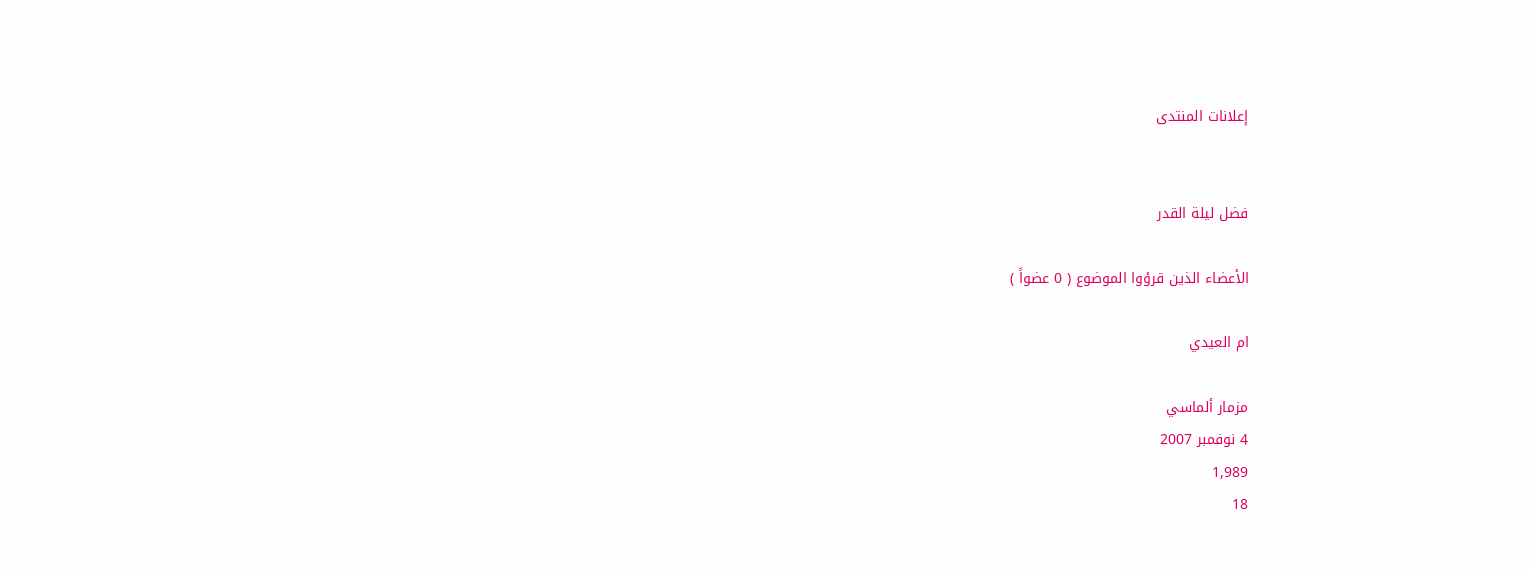إعلانات المنتدى


فضل ليلة القدر

الأعضاء الذين قرؤوا الموضوع ( 0 عضواً )

ام العيدي

مزمار ألماسي
4 نوفمبر 2007
1,989
18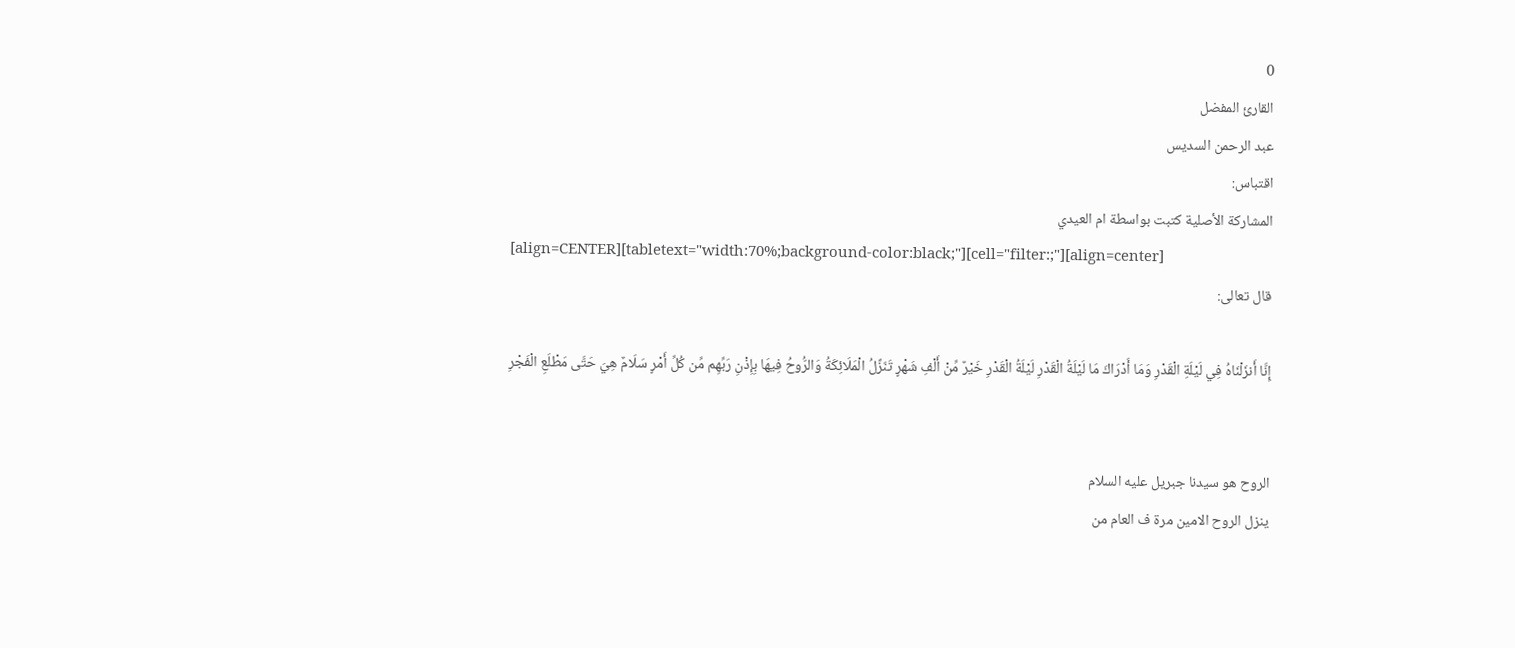0
القارئ المفضل
عبد الرحمن السديس
اقتباس:
المشاركة الأصلية كتبت بواسطة ام العيدي
[align=CENTER][tabletext="width:70%;background-color:black;"][cell="filter:;"][align=center]
قال تعالى:

إِنَّا أَنزَلْنَاهُ فِي لَيْلَةِ الْقَدْرِ وَمَا أَدْرَاكَ مَا لَيْلَةُ الْقَدْرِ لَيْلَةُ الْقَدْرِ خَيْرٌ مِّنْ أَلْفِ شَهْرٍ تَنَزَّلُ الْمَلَائِكَةُ وَالرُّوحُ فِيهَا بِإِذْنِ رَبِّهِم مِّن كُلِّ أَمْرٍ سَلَامٌ هِيَ حَتَّى مَطْلَعِ الْفَجْرِ


الروح هو سيدنا جبريل عليه السلام
ينزل الروح الامين مرة ف العام من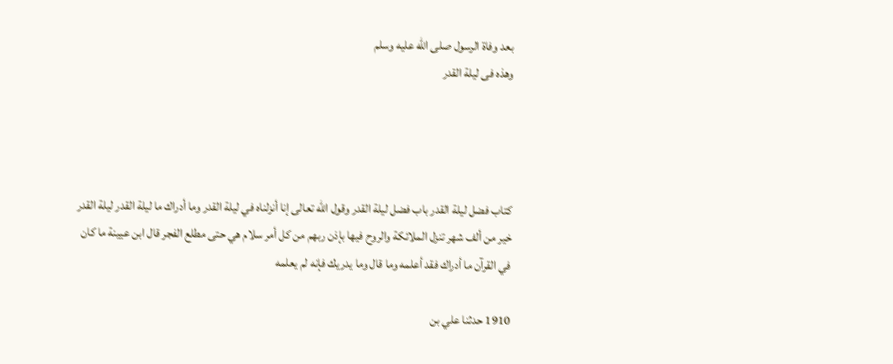بعد وفاة الرسول صلى الله عليه وسلم
وهذه فى ليلة القدر




كتاب فضل ليلة القدر باب فضل ليلة القدر وقول الله تعالى إنا أنزلناه في ليلة القدر وما أدراك ما ليلة القدر ليلة القدر خير من ألف شهر تنزل الملائكة والروح فيها بإذن ربهم من كل أمر سلام هي حتى مطلع الفجر قال ابن عيينة ما كان في القرآن ما أدراك فقد أعلمه وما قال وما يدريك فإنه لم يعلمه

1910 حدثنا علي بن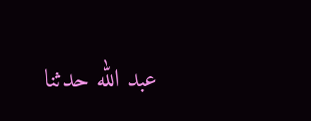عبد الله حدثنا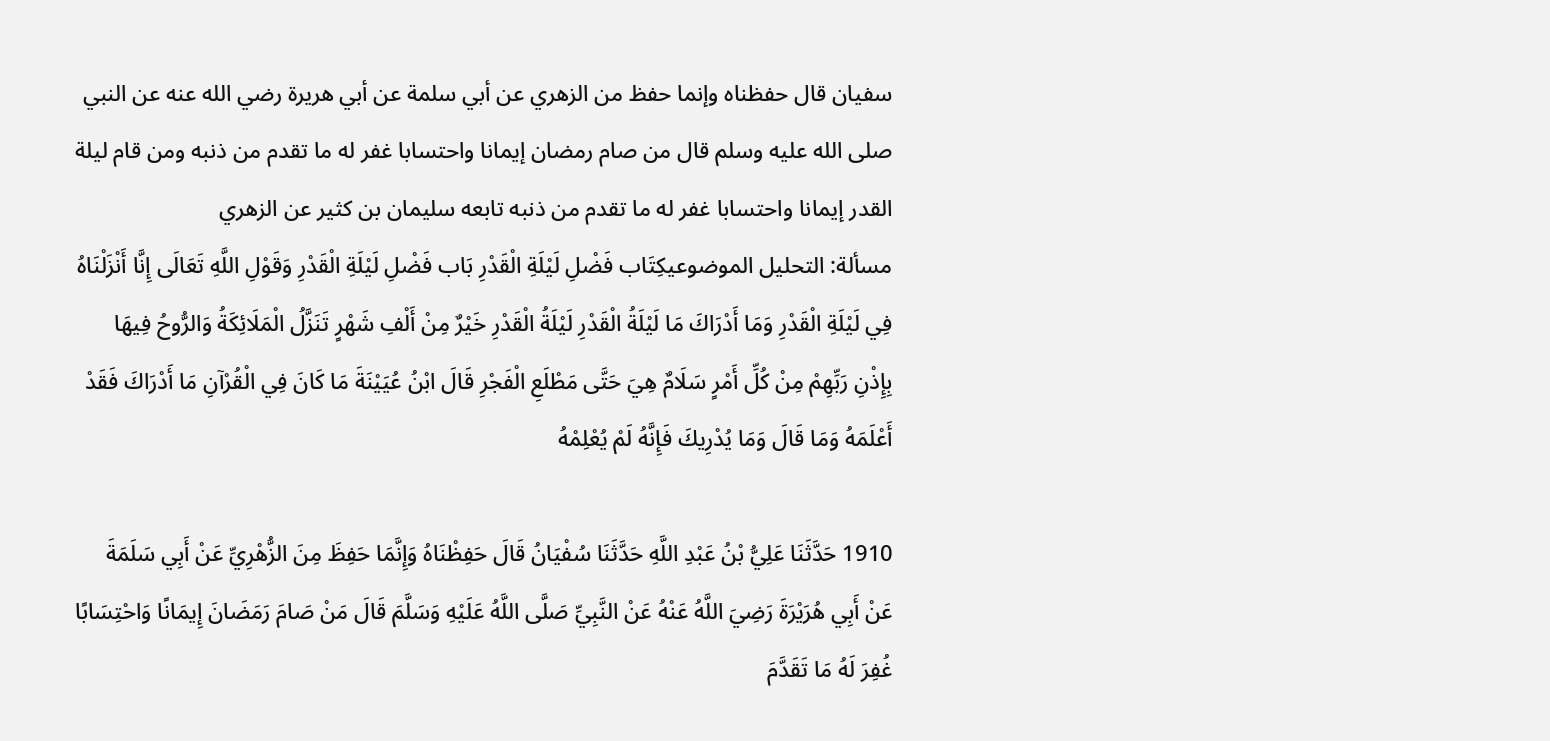سفيان قال حفظناه وإنما حفظ من الزهري عن أبي سلمة عن أبي هريرة رضي الله عنه عن النبي صلى الله عليه وسلم قال من صام رمضان إيمانا واحتسابا غفر له ما تقدم من ذنبه ومن قام ليلة القدر إيمانا واحتسابا غفر له ما تقدم من ذنبه تابعه سليمان بن كثير عن الزهري
مسألة: التحليل الموضوعيكِتَاب فَضْلِ لَيْلَةِ الْقَدْرِ بَاب فَضْلِ لَيْلَةِ الْقَدْرِ وَقَوْلِ اللَّهِ تَعَالَى إِنَّا أَنْزَلْنَاهُ فِي لَيْلَةِ الْقَدْرِ وَمَا أَدْرَاكَ مَا لَيْلَةُ الْقَدْرِ لَيْلَةُ الْقَدْرِ خَيْرٌ مِنْ أَلْفِ شَهْرٍ تَنَزَّلُ الْمَلَائِكَةُ وَالرُّوحُ فِيهَا بِإِذْنِ رَبِّهِمْ مِنْ كُلِّ أَمْرٍ سَلَامٌ هِيَ حَتَّى مَطْلَعِ الْفَجْرِ قَالَ ابْنُ عُيَيْنَةَ مَا كَانَ فِي الْقُرْآنِ مَا أَدْرَاكَ فَقَدْ أَعْلَمَهُ وَمَا قَالَ وَمَا يُدْرِيكَ فَإِنَّهُ لَمْ يُعْلِمْهُ

1910 حَدَّثَنَا عَلِيُّ بْنُ عَبْدِ اللَّهِ حَدَّثَنَا سُفْيَانُ قَالَ حَفِظْنَاهُ وَإِنَّمَا حَفِظَ مِنَ الزُّهْرِيِّ عَنْ أَبِي سَلَمَةَ عَنْ أَبِي هُرَيْرَةَ رَضِيَ اللَّهُ عَنْهُ عَنْ النَّبِيِّ صَلَّى اللَّهُ عَلَيْهِ وَسَلَّمَ قَالَ مَنْ صَامَ رَمَضَانَ إِيمَانًا وَاحْتِسَابًا غُفِرَ لَهُ مَا تَقَدَّمَ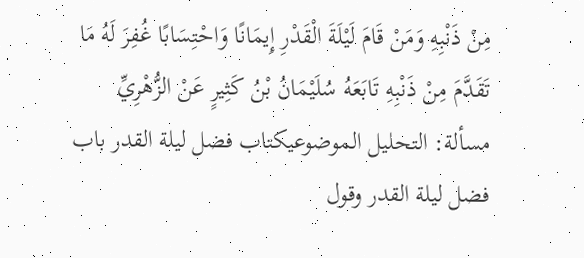مِنْ ذَنْبِهِ وَمَنْ قَامَ لَيْلَةَ الْقَدْرِ إِيمَانًا وَاحْتِسَابًا غُفِرَ لَهُ مَا تَقَدَّمَ مِنْ ذَنْبِهِ تَابَعَهُ سُلَيْمَانُ بْنُ كَثِيرٍ عَنْ الزُّهْرِيِّ
مسألة: التحليل الموضوعيكتاب فضل ليلة القدر باب فضل ليلة القدر وقول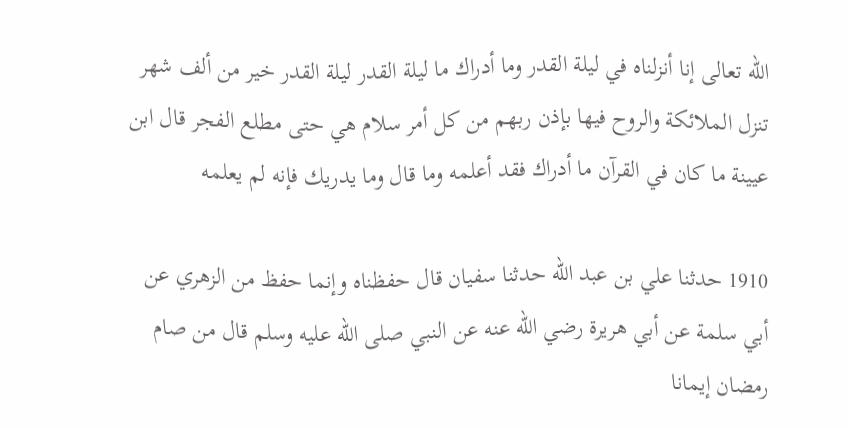الله تعالى إنا أنزلناه في ليلة القدر وما أدراك ما ليلة القدر ليلة القدر خير من ألف شهر تنزل الملائكة والروح فيها بإذن ربهم من كل أمر سلام هي حتى مطلع الفجر قال ابن عيينة ما كان في القرآن ما أدراك فقد أعلمه وما قال وما يدريك فإنه لم يعلمه

1910 حدثنا علي بن عبد الله حدثنا سفيان قال حفظناه وإنما حفظ من الزهري عن أبي سلمة عن أبي هريرة رضي الله عنه عن النبي صلى الله عليه وسلم قال من صام رمضان إيمانا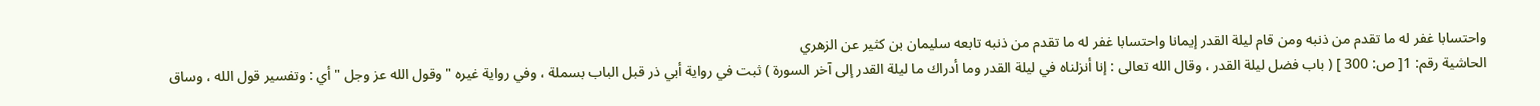واحتسابا غفر له ما تقدم من ذنبه ومن قام ليلة القدر إيمانا واحتسابا غفر له ما تقدم من ذنبه تابعه سليمان بن كثير عن الزهري
الحاشية رقم: 1[ ص: 300 ] ( باب فضل ليلة القدر ، وقال الله تعالى : إنا أنزلناه في ليلة القدر وما أدراك ما ليلة القدر إلى آخر السورة ) ثبت في رواية أبي ذر قبل الباب بسملة ، وفي رواية غيره " وقول الله عز وجل " أي : وتفسير قول الله ، وساق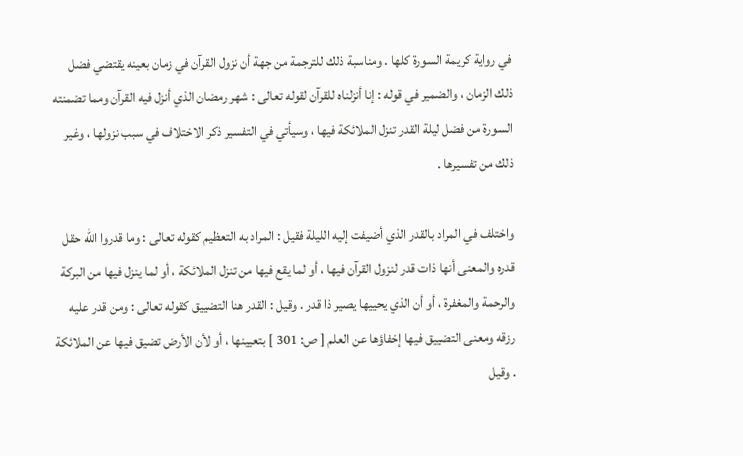في رواية كريمة السورة كلها . ومناسبة ذلك للترجمة من جهة أن نزول القرآن في زمان بعينه يقتضي فضل ذلك الزمان ، والضمير في قوله : إنا أنزلناه للقرآن لقوله تعالى : شهر رمضان الذي أنزل فيه القرآن ومما تضمنته السورة من فضل ليلة القدر تنزل الملائكة فيها ، وسيأتي في التفسير ذكر الاختلاف في سبب نزولها ، وغير ذلك من تفسيرها .

واختلف في المراد بالقدر الذي أضيفت إليه الليلة فقيل : المراد به التعظيم كقوله تعالى : وما قدروا الله حقل قدره والمعنى أنها ذات قدر لنزول القرآن فيها ، أو لما يقع فيها من تنزل الملائكة ، أو لما ينزل فيها من البركة والرحمة والمغفرة ، أو أن الذي يحييها يصير ذا قدر . وقيل : القدر هنا التضييق كقوله تعالى : ومن قدر عليه رزقه ومعنى التضييق فيها إخفاؤها عن العلم [ ص: 301 ] بتعيينها ، أو لأن الأرض تضيق فيها عن الملائكة . وقيل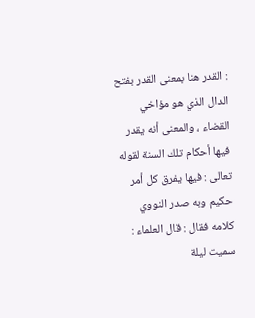: القدر هنا بمعنى القدر بفتح الدال الذي هو مؤاخي القضاء ، والمعنى أنه يقدر فيها أحكام تلك السنة لقوله تعالى : فيها يفرق كل أمر حكيم وبه صدر النووي كلامه فقال : قال العلماء : سميت ليلة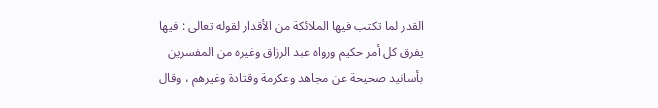القدر لما تكتب فيها الملائكة من الأقدار لقوله تعالى : فيها يفرق كل أمر حكيم ورواه عبد الرزاق وغيره من المفسرين بأسانيد صحيحة عن مجاهد وعكرمة وقتادة وغيرهم ، وقال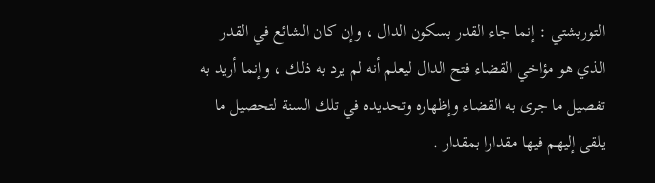التوربشتي : إنما جاء القدر بسكون الدال ، وإن كان الشائع في القدر الذي هو مؤاخي القضاء فتح الدال ليعلم أنه لم يرد به ذلك ، وإنما أريد به تفصيل ما جرى به القضاء وإظهاره وتحديده في تلك السنة لتحصيل ما يلقى إليهم فيها مقدارا بمقدار .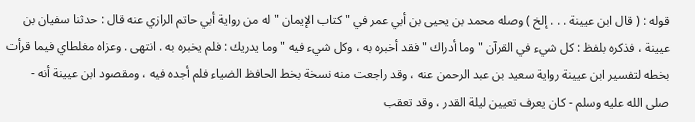قوله : ( قال ابن عيينة . . . إلخ ) وصله محمد بن يحيى بن أبي عمر في " كتاب الإيمان " له من رواية أبي حاتم الرازي عنه قال : حدثنا سفيان بن عيينة ، فذكره بلفظ : كل شيء في القرآن " وما أدراك " فقد أخبره به ، وكل شيء فيه " وما يدريك : فلم يخبره به . انتهى . وعزاه مغلطاي فيما قرأت بخطه لتفسير ابن عيينة رواية سعيد بن عبد الرحمن عنه ، وقد راجعت منه نسخة بخط الحافظ الضياء فلم أجده فيه ، ومقصود ابن عيينة أنه - صلى الله عليه وسلم - كان يعرف تعيين ليلة القدر ، وقد تعقب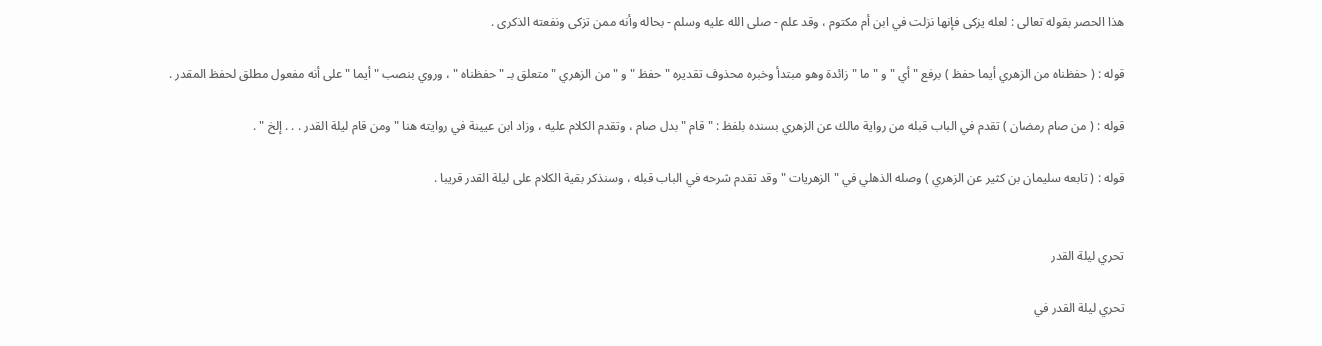هذا الحصر بقوله تعالى : لعله يزكى فإنها نزلت في ابن أم مكتوم ، وقد علم - صلى الله عليه وسلم - بحاله وأنه ممن تزكى ونفعته الذكرى .

قوله : ( حفظناه من الزهري أيما حفظ ) برفع " أي " و " ما " زائدة وهو مبتدأ وخبره محذوف تقديره " حفظ " و " من الزهري " متعلق بـ " حفظناه " ، وروي بنصب " أيما " على أنه مفعول مطلق لحفظ المقدر .

قوله : ( من صام رمضان ) تقدم في الباب قبله من رواية مالك عن الزهري بسنده بلفظ : " قام " بدل صام ، وتقدم الكلام عليه ، وزاد ابن عيينة في روايته هنا " ومن قام ليلة القدر . . . إلخ " .

قوله : ( تابعه سليمان بن كثير عن الزهري ) وصله الذهلي في " الزهريات " وقد تقدم شرحه في الباب قبله ، وسنذكر بقية الكلام على ليلة القدر قريبا .


تحري ليلة القدر

تحري ليلة القدر في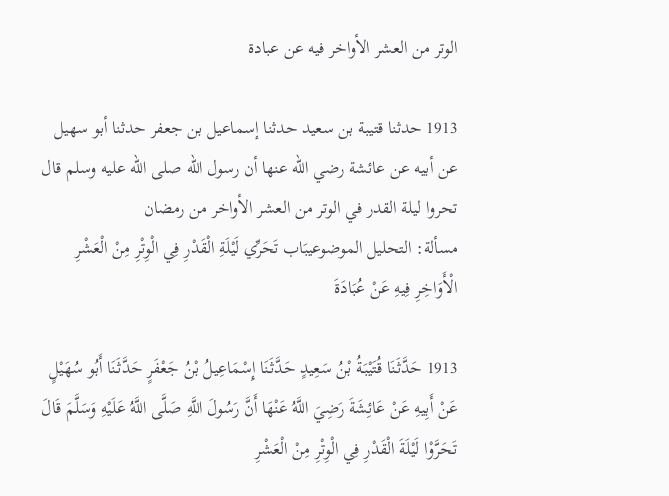الوتر من العشر الأواخر فيه عن عبادة

1913 حدثنا قتيبة بن سعيد حدثنا إسماعيل بن جعفر حدثنا أبو سهيل عن أبيه عن عائشة رضي الله عنها أن رسول الله صلى الله عليه وسلم قال تحروا ليلة القدر في الوتر من العشر الأواخر من رمضان
مسألة: التحليل الموضوعيبَاب تَحَرِّي لَيْلَةِ الْقَدْرِ فِي الْوِتْرِ مِنْ الْعَشْرِ الْأَوَاخِرِ فِيهِ عَنْ عُبَادَةَ

1913 حَدَّثَنَا قُتَيْبَةُ بْنُ سَعِيدٍ حَدَّثَنَا إِسْمَاعِيلُ بْنُ جَعْفَرٍ حَدَّثَنَا أَبُو سُهَيْلٍ عَنْ أَبِيهِ عَنْ عَائِشَةَ رَضِيَ اللَّهُ عَنْهَا أَنَّ رَسُولَ اللَّهِ صَلَّى اللَّهُ عَلَيْهِ وَسَلَّمَ قَالَ تَحَرَّوْا لَيْلَةَ الْقَدْرِ فِي الْوِتْرِ مِنْ الْعَشْرِ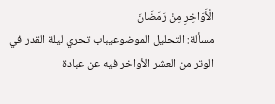الْأَوَاخِرِ مِنْ رَمَضَانَ
مسألة: التحليل الموضوعيباب تحري ليلة القدر في الوتر من العشر الأواخر فيه عن عبادة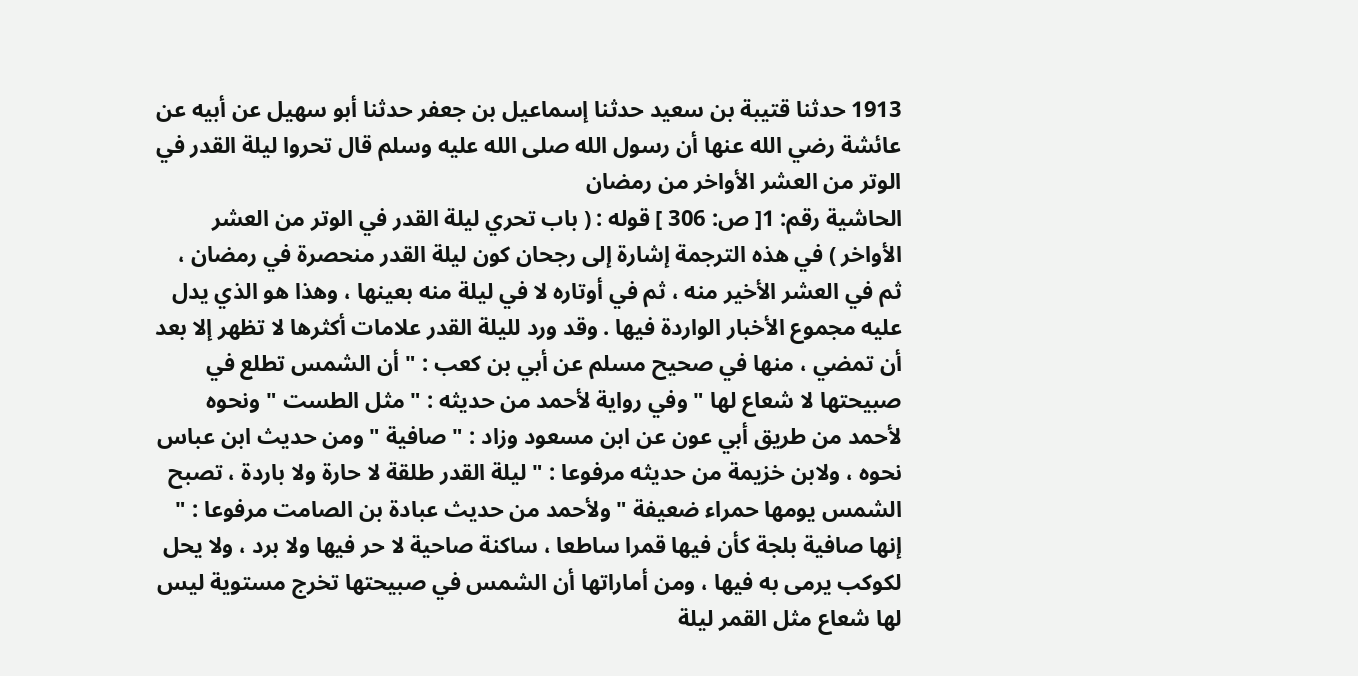1913 حدثنا قتيبة بن سعيد حدثنا إسماعيل بن جعفر حدثنا أبو سهيل عن أبيه عن عائشة رضي الله عنها أن رسول الله صلى الله عليه وسلم قال تحروا ليلة القدر في الوتر من العشر الأواخر من رمضان
الحاشية رقم: 1[ ص: 306 ] قوله : ( باب تحري ليلة القدر في الوتر من العشر الأواخر ) في هذه الترجمة إشارة إلى رجحان كون ليلة القدر منحصرة في رمضان ، ثم في العشر الأخير منه ، ثم في أوتاره لا في ليلة منه بعينها ، وهذا هو الذي يدل عليه مجموع الأخبار الواردة فيها . وقد ورد لليلة القدر علامات أكثرها لا تظهر إلا بعد أن تمضي ، منها في صحيح مسلم عن أبي بن كعب : " أن الشمس تطلع في صبيحتها لا شعاع لها " وفي رواية لأحمد من حديثه : " مثل الطست " ونحوه لأحمد من طريق أبي عون عن ابن مسعود وزاد : " صافية " ومن حديث ابن عباس نحوه ، ولابن خزيمة من حديثه مرفوعا : " ليلة القدر طلقة لا حارة ولا باردة ، تصبح الشمس يومها حمراء ضعيفة " ولأحمد من حديث عبادة بن الصامت مرفوعا : " إنها صافية بلجة كأن فيها قمرا ساطعا ، ساكنة صاحية لا حر فيها ولا برد ، ولا يحل لكوكب يرمى به فيها ، ومن أماراتها أن الشمس في صبيحتها تخرج مستوية ليس لها شعاع مثل القمر ليلة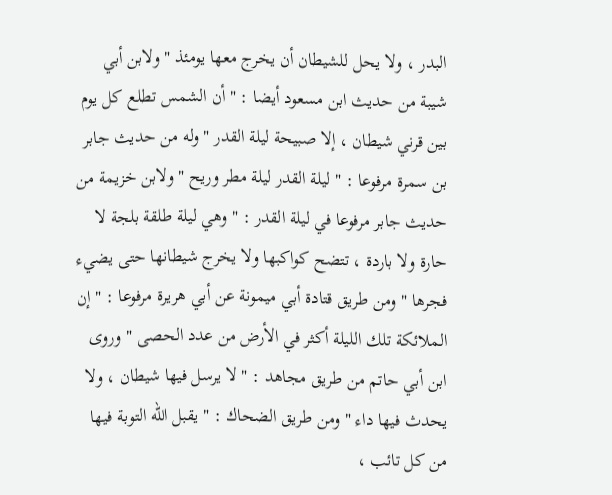البدر ، ولا يحل للشيطان أن يخرج معها يومئذ " ولابن أبي شيبة من حديث ابن مسعود أيضا : " أن الشمس تطلع كل يوم بين قرني شيطان ، إلا صبيحة ليلة القدر " وله من حديث جابر بن سمرة مرفوعا : " ليلة القدر ليلة مطر وريح " ولابن خزيمة من حديث جابر مرفوعا في ليلة القدر : " وهي ليلة طلقة بلجة لا حارة ولا باردة ، تتضح كواكبها ولا يخرج شيطانها حتى يضيء فجرها " ومن طريق قتادة أبي ميمونة عن أبي هريرة مرفوعا : " إن الملائكة تلك الليلة أكثر في الأرض من عدد الحصى " وروى ابن أبي حاتم من طريق مجاهد : " لا يرسل فيها شيطان ، ولا يحدث فيها داء " ومن طريق الضحاك : " يقبل الله التوبة فيها من كل تائب ،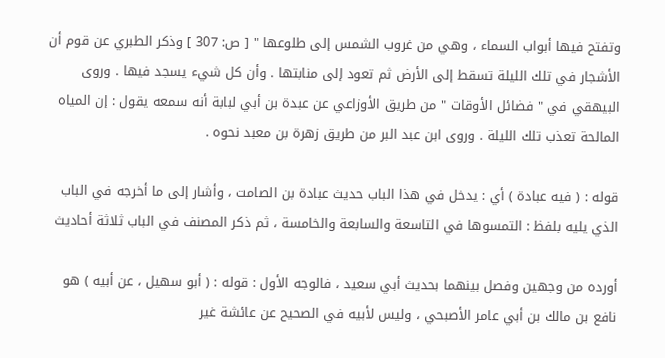وتفتح فيها أبواب السماء ، وهي من غروب الشمس إلى طلوعها " [ ص: 307 ] وذكر الطبري عن قوم أن الأشجار في تلك الليلة تسقط إلى الأرض ثم تعود إلى منابتها . وأن كل شيء يسجد فيها . وروى البيهقي في " فضائل الأوقات " من طريق الأوزاعي عن عبدة بن أبي لبابة أنه سمعه يقول : إن المياه المالحة تعذب تلك الليلة . وروى ابن عبد البر من طريق زهرة بن معبد نحوه .

قوله : ( فيه عبادة ) أي : يدخل في هذا الباب حديث عبادة بن الصامت ، وأشار إلى ما أخرجه في الباب الذي يليه بلفظ : التمسوها في التاسعة والسابعة والخامسة ، ثم ذكر المصنف في الباب ثلاثة أحاديث

أورده من وجهين وفصل بينهما بحديث أبي سعيد ، فالوجه الأول : قوله : ( أبو سهيل ، عن أبيه ) هو نافع بن مالك بن أبي عامر الأصبحي ، وليس لأبيه في الصحيح عن عائشة غير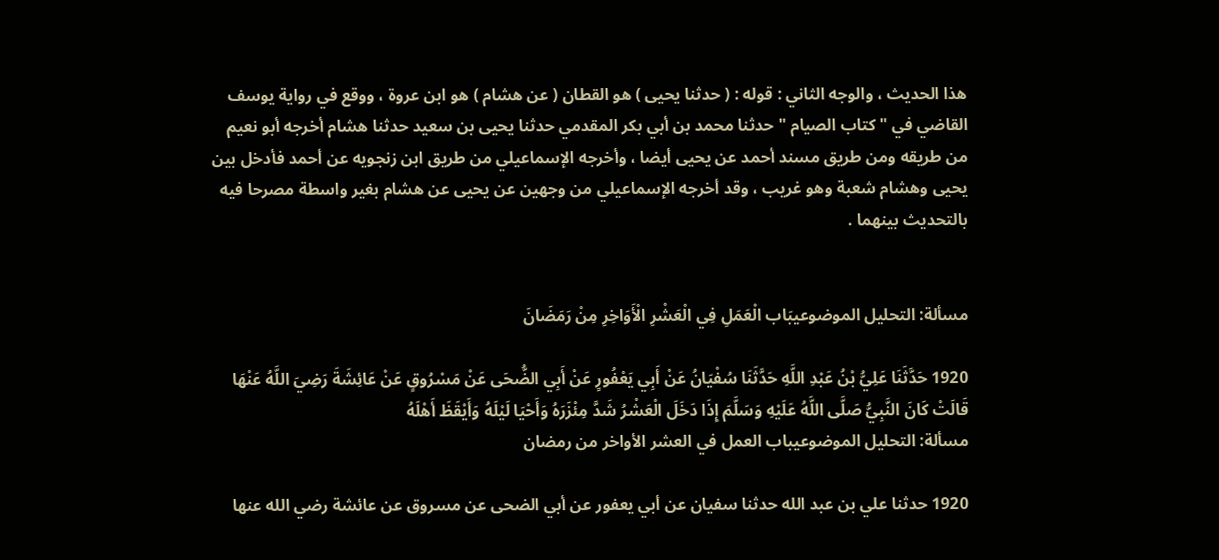هذا الحديث ، والوجه الثاني : قوله : ( حدثنا يحيى ) هو القطان ( عن هشام ) هو ابن عروة ، ووقع في رواية يوسف القاضي في " كتاب الصيام " حدثنا محمد بن أبي بكر المقدمي حدثنا يحيى بن سعيد حدثنا هشام أخرجه أبو نعيم من طريقه ومن طريق مسند أحمد عن يحيى أيضا ، وأخرجه الإسماعيلي من طريق ابن زنجويه عن أحمد فأدخل بين يحيى وهشام شعبة وهو غريب ، وقد أخرجه الإسماعيلي من وجهين عن يحيى عن هشام بغير واسطة مصرحا فيه بالتحديث بينهما .


مسألة: التحليل الموضوعيبَاب الْعَمَلِ فِي الْعَشْرِ الْأَوَاخِرِ مِنْ رَمَضَانَ

1920 حَدَّثَنَا عَلِيُّ بْنُ عَبْدِ اللَّهِ حَدَّثَنَا سُفْيَانُ عَنْ أَبِي يَعْفُورٍ عَنْ أَبِي الضُّحَى عَنْ مَسْرُوقٍ عَنْ عَائِشَةَ رَضِيَ اللَّهُ عَنْهَا قَالَتْ كَانَ النَّبِيُّ صَلَّى اللَّهُ عَلَيْهِ وَسَلَّمَ إِذَا دَخَلَ الْعَشْرُ شَدَّ مِئْزَرَهُ وَأَحْيَا لَيْلَهُ وَأَيْقَظَ أَهْلَهُ
مسألة: التحليل الموضوعيباب العمل في العشر الأواخر من رمضان

1920 حدثنا علي بن عبد الله حدثنا سفيان عن أبي يعفور عن أبي الضحى عن مسروق عن عائشة رضي الله عنها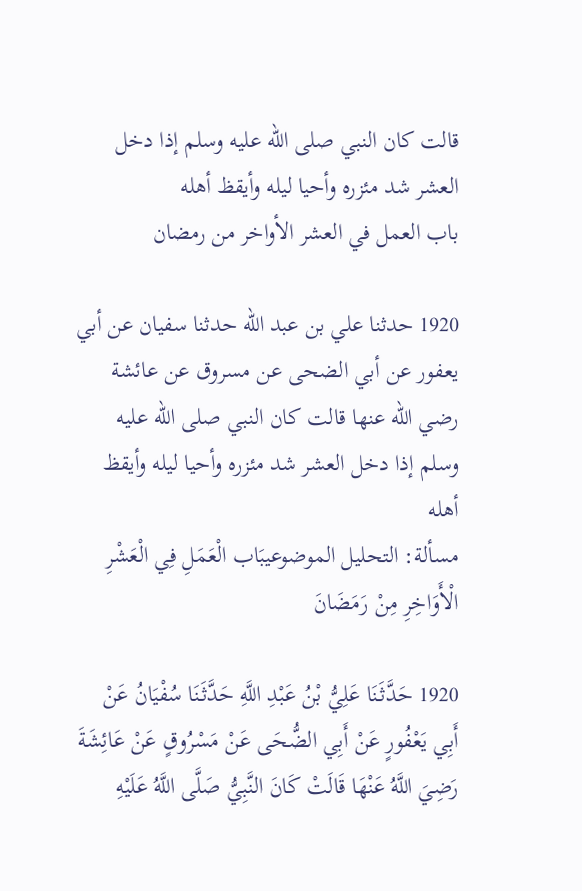قالت كان النبي صلى الله عليه وسلم إذا دخل العشر شد مئزره وأحيا ليله وأيقظ أهله
باب العمل في العشر الأواخر من رمضان

1920 حدثنا علي بن عبد الله حدثنا سفيان عن أبي يعفور عن أبي الضحى عن مسروق عن عائشة رضي الله عنها قالت كان النبي صلى الله عليه وسلم إذا دخل العشر شد مئزره وأحيا ليله وأيقظ أهله
مسألة: التحليل الموضوعيبَاب الْعَمَلِ فِي الْعَشْرِ الْأَوَاخِرِ مِنْ رَمَضَانَ

1920 حَدَّثَنَا عَلِيُّ بْنُ عَبْدِ اللَّهِ حَدَّثَنَا سُفْيَانُ عَنْ أَبِي يَعْفُورٍ عَنْ أَبِي الضُّحَى عَنْ مَسْرُوقٍ عَنْ عَائِشَةَ رَضِيَ اللَّهُ عَنْهَا قَالَتْ كَانَ النَّبِيُّ صَلَّى اللَّهُ عَلَيْهِ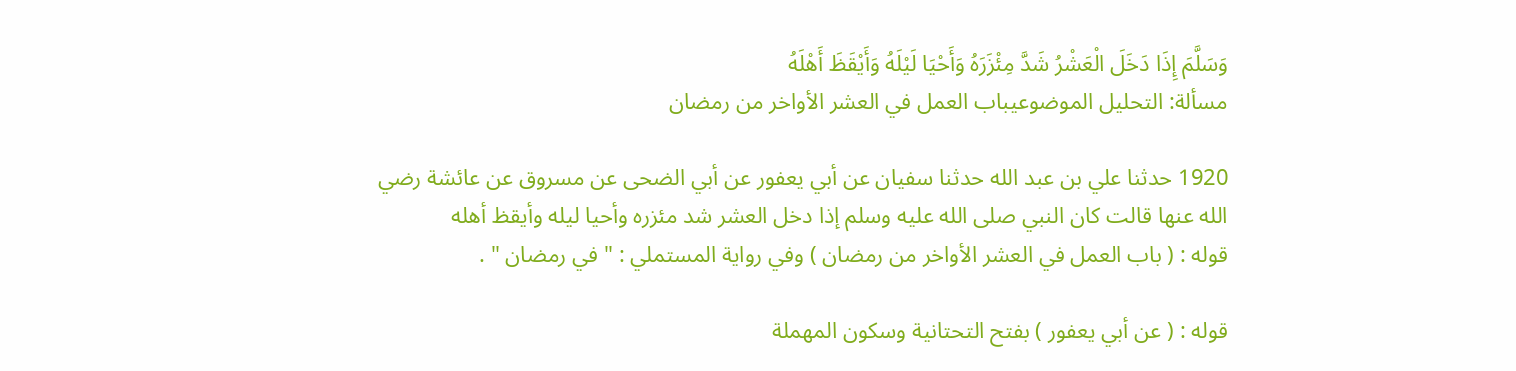وَسَلَّمَ إِذَا دَخَلَ الْعَشْرُ شَدَّ مِئْزَرَهُ وَأَحْيَا لَيْلَهُ وَأَيْقَظَ أَهْلَهُ
مسألة: التحليل الموضوعيباب العمل في العشر الأواخر من رمضان

1920 حدثنا علي بن عبد الله حدثنا سفيان عن أبي يعفور عن أبي الضحى عن مسروق عن عائشة رضي الله عنها قالت كان النبي صلى الله عليه وسلم إذا دخل العشر شد مئزره وأحيا ليله وأيقظ أهله
قوله : ( باب العمل في العشر الأواخر من رمضان ) وفي رواية المستملي : " في رمضان " .

قوله : ( عن أبي يعفور ) بفتح التحتانية وسكون المهملة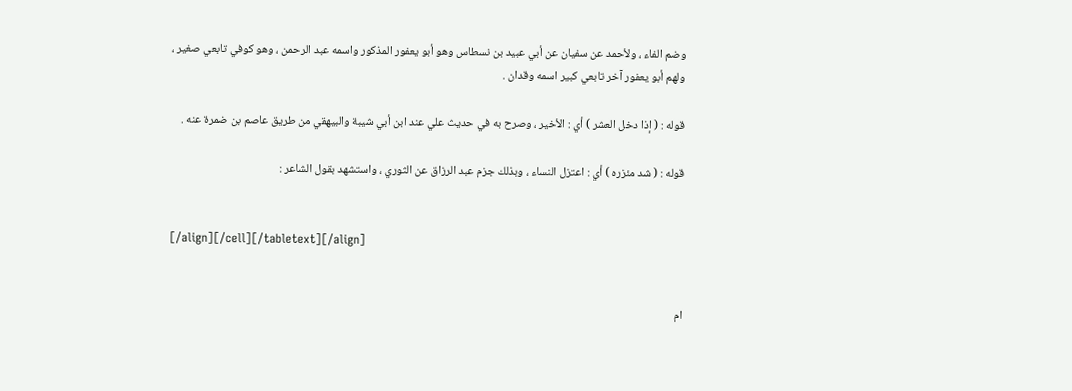وضم الفاء ، ولأحمد عن سفيان عن أبي عبيد بن نسطاس وهو أبو يعفور المذكور واسمه عبد الرحمن ، وهو كوفي تابعي صغير ، ولهم أبو يعفور آخر تابعي كبير اسمه وقدان .

قوله : ( إذا دخل العشر ) أي : الأخير ، وصرح به في حديث علي عند ابن أبي شيبة والبيهقي من طريق عاصم بن ضمرة عنه .

قوله : ( شد مئزره ) أي : اعتزل النساء ، وبذلك جزم عبد الرزاق عن الثوري ، واستشهد بقول الشاعر :


[/align][/cell][/tabletext][/align]


ام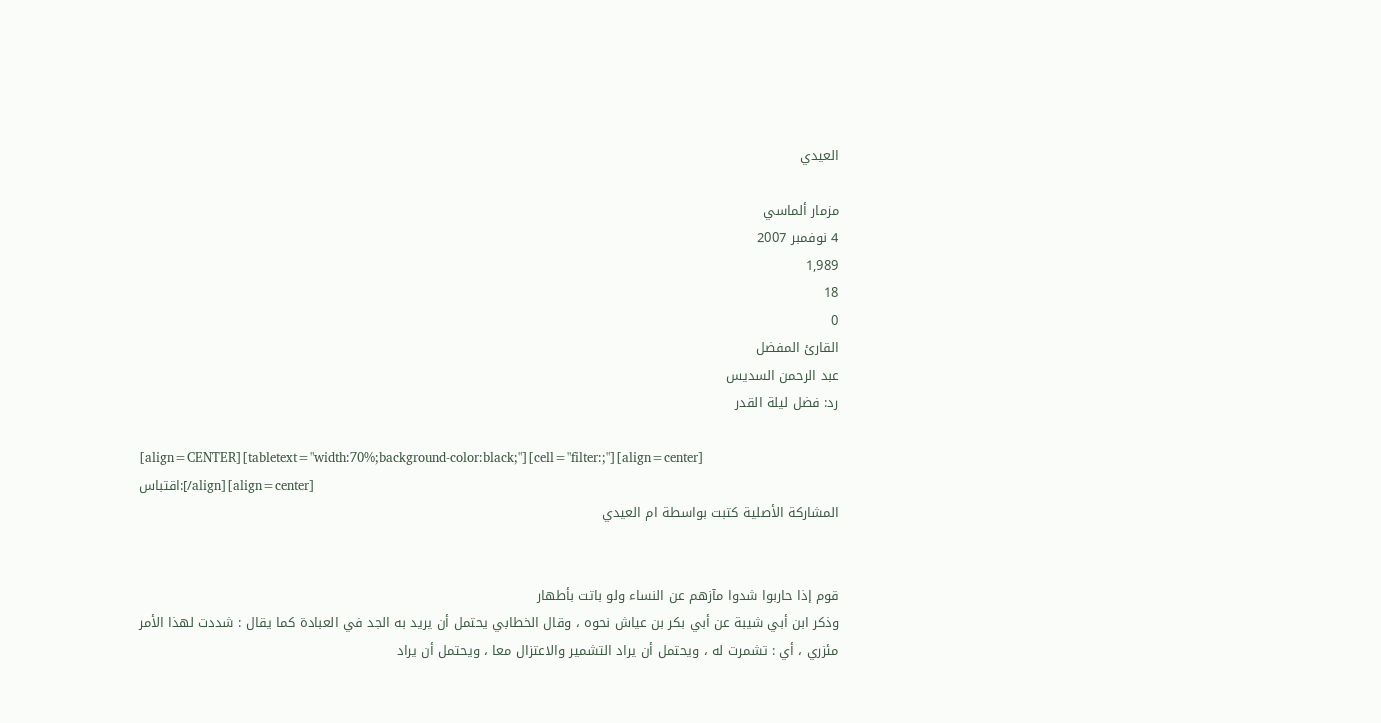العيدي

مزمار ألماسي
4 نوفمبر 2007
1,989
18
0
القارئ المفضل
عبد الرحمن السديس
رد: فضل ليلة القدر

[align=CENTER][tabletext="width:70%;background-color:black;"][cell="filter:;"][align=center] اقتباس:[/align][align=center]
المشاركة الأصلية كتبت بواسطة ام العيدي


قوم إذا حاربوا شدوا مآزهم عن النساء ولو باتت بأطهار
وذكر ابن أبي شيبة عن أبي بكر بن عياش نحوه ، وقال الخطابي يحتمل أن يريد به الجد في العبادة كما يقال : شددت لهذا الأمر مئزري ، أي : تشمرت له ، ويحتمل أن يراد التشمير والاعتزال معا ، ويحتمل أن يراد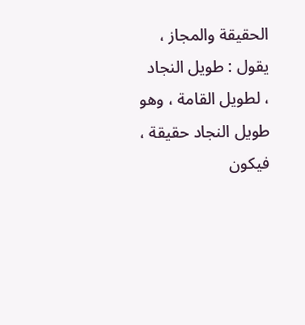الحقيقة والمجاز ، يقول : طويل النجاد ، لطويل القامة ، وهو طويل النجاد حقيقة ، فيكون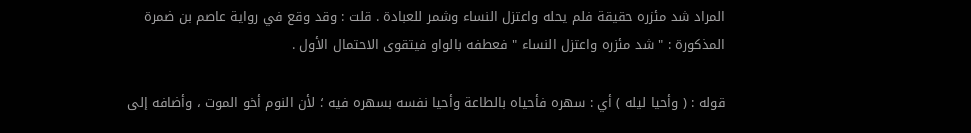المراد شد مئزره حقيقة فلم يحله واعتزل النساء وشمر للعبادة . قلت : وقد وقع في رواية عاصم بن ضمرة المذكورة : " شد مئزره واعتزل النساء " فعطفه بالواو فيتقوى الاحتمال الأول .

قوله : ( وأحيا ليله ) أي : سهره فأحياه بالطاعة وأحيا نفسه بسهره فيه ؛ لأن النوم أخو الموت ، وأضافه إلى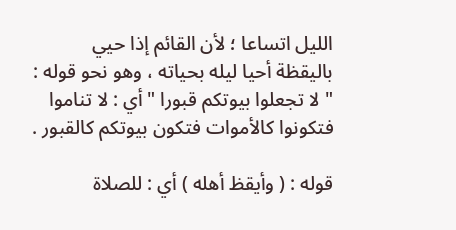الليل اتساعا ؛ لأن القائم إذا حيي باليقظة أحيا ليله بحياته ، وهو نحو قوله : " لا تجعلوا بيوتكم قبورا " أي : لا تناموا فتكونوا كالأموات فتكون بيوتكم كالقبور .

قوله : ( وأيقظ أهله ) أي : للصلاة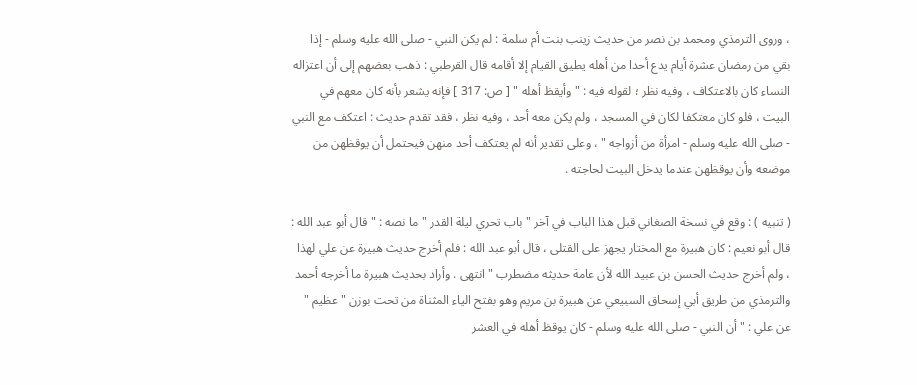، وروى الترمذي ومحمد بن نصر من حديث زينب بنت أم سلمة : لم يكن النبي - صلى الله عليه وسلم - إذا بقي من رمضان عشرة أيام يدع أحدا من أهله يطيق القيام إلا أقامه قال القرطبي : ذهب بعضهم إلى أن اعتزاله النساء كان بالاعتكاف ، وفيه نظر ؛ لقوله فيه : " وأيقظ أهله " [ ص: 317 ] فإنه يشعر بأنه كان معهم في البيت ، فلو كان معتكفا لكان في المسجد ، ولم يكن معه أحد ، وفيه نظر ، فقد تقدم حديث : اعتكف مع النبي - صلى الله عليه وسلم - امرأة من أزواجه " ، وعلى تقدير أنه لم يعتكف أحد منهن فيحتمل أن يوقظهن من موضعه وأن يوقظهن عندما يدخل البيت لحاجته .

( تنبيه ) : وقع في نسخة الصغاني قبل هذا الباب في آخر " باب تحري ليلة القدر " ما نصه : " قال أبو عبد الله : قال أبو نعيم : كان هبيرة مع المختار يجهز على القتلى ، قال أبو عبد الله : فلم أخرج حديث هبيرة عن علي لهذا ، ولم أخرج حديث الحسن بن عبيد الله لأن عامة حديثه مضطرب " انتهى . وأراد بحديث هبيرة ما أخرجه أحمد والترمذي من طريق أبي إسحاق السبيعي عن هبيرة بن مريم وهو بفتح الياء المثناة من تحت بوزن " عظيم " عن علي : " أن النبي - صلى الله عليه وسلم - كان يوقظ أهله في العشر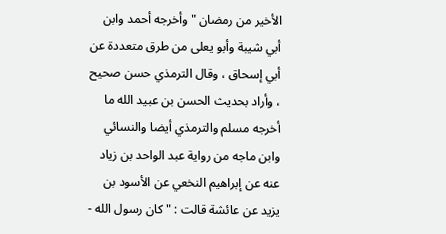الأخير من رمضان " وأخرجه أحمد وابن أبي شيبة وأبو يعلى من طرق متعددة عن أبي إسحاق ، وقال الترمذي حسن صحيح ، وأراد بحديث الحسن بن عبيد الله ما أخرجه مسلم والترمذي أيضا والنسائي وابن ماجه من رواية عبد الواحد بن زياد عنه عن إبراهيم النخعي عن الأسود بن يزيد عن عائشة قالت : " كان رسول الله -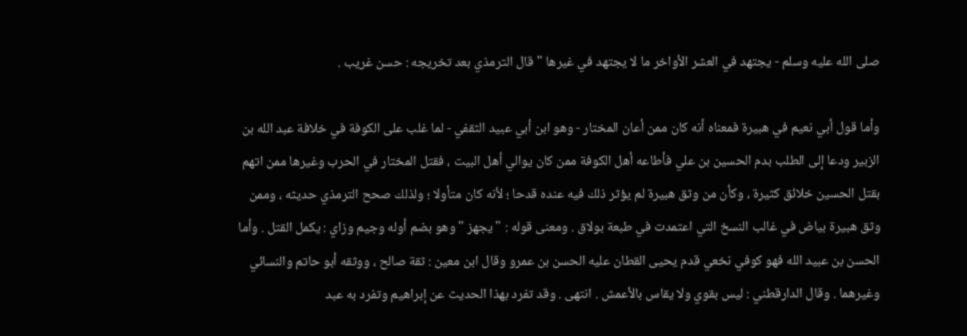صلى الله عليه وسلم - يجتهد في العشر الأواخر ما لا يجتهد في غيرها " قال الترمذي بعد تخريجه : حسن غريب .

وأما قول أبي نعيم في هبيرة فمعناه أنه كان ممن أعان المختار - وهو ابن أبي عبيد الثقفي - لما غلب على الكوفة في خلافة عبد الله بن الزبير ودعا إلى الطلب بدم الحسين بن علي فأطاعه أهل الكوفة ممن كان يوالي أهل البيت ، فقتل المختار في الحرب وغيرها ممن اتهم بقتل الحسين خلائق كثيرة ، وكأن من وثق هبيرة لم يؤثر ذلك فيه عنده قدحا ؛ لأنه كان متأولا ؛ ولذلك صحح الترمذي حديثه ، وممن وثق هبيرة بياض في غالب النسخ التي اعتمدت في طبعة بولاق . ومعنى قوله : " يجهز " وهو بضم أوله وجيم وزاي : يكمل القتل . وأما الحسن بن عبيد الله فهو كوفي نخعي قدم يحيى القطان عليه الحسن بن عمرو وقال ابن معين : ثقة صالح ، ووثقه أبو حاتم والنسائي وغيرهما . وقال الدارقطني : ليس بقوي ولا يقاس بالأعمش . انتهى . وقد تفرد بهذا الحديث عن إبراهيم وتفرد به عبد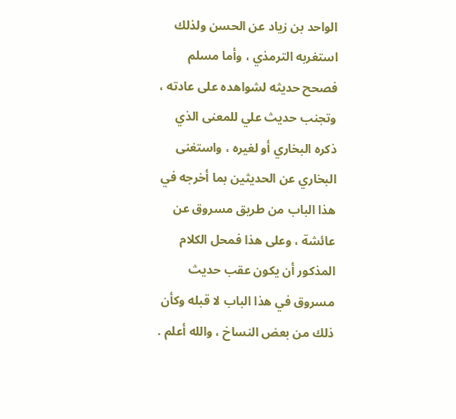الواحد بن زياد عن الحسن ولذلك استغربه الترمذي ، وأما مسلم فصحح حديثه لشواهده على عادته ، وتجنب حديث علي للمعنى الذي ذكره البخاري أو لغيره ، واستغنى البخاري عن الحديثين بما أخرجه في هذا الباب من طريق مسروق عن عائشة ، وعلى هذا فمحل الكلام المذكور أن يكون عقب حديث مسروق في هذا الباب لا قبله وكأن ذلك من بعض النساخ ، والله أعلم .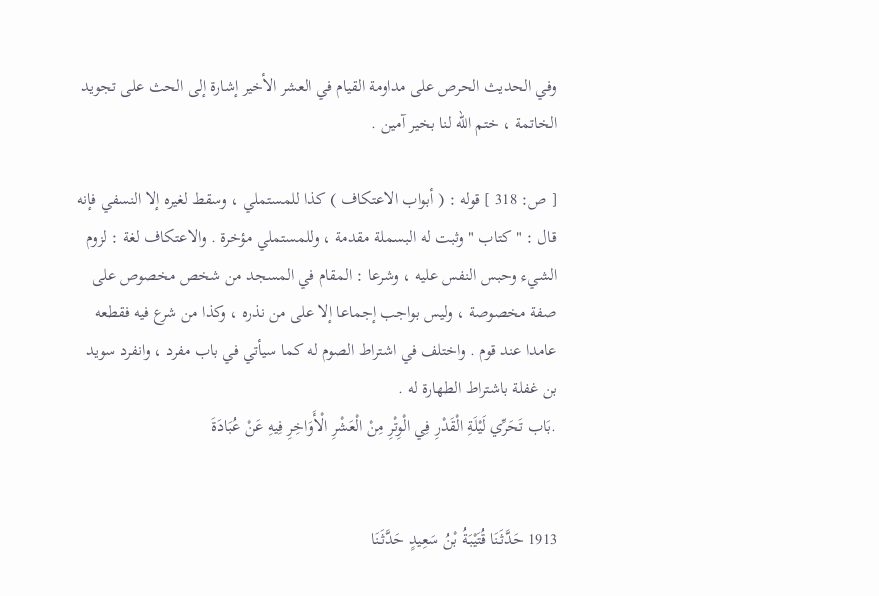وفي الحديث الحرص على مداومة القيام في العشر الأخير إشارة إلى الحث على تجويد الخاتمة ، ختم الله لنا بخير آمين .

[ ص: 318 ] قوله : ( أبواب الاعتكاف ) كذا للمستملي ، وسقط لغيره إلا النسفي فإنه قال : " كتاب " وثبت له البسملة مقدمة ، وللمستملي مؤخرة . والاعتكاف لغة : لزوم الشيء وحبس النفس عليه ، وشرعا : المقام في المسجد من شخص مخصوص على صفة مخصوصة ، وليس بواجب إجماعا إلا على من نذره ، وكذا من شرع فيه فقطعه عامدا عند قوم . واختلف في اشتراط الصوم له كما سيأتي في باب مفرد ، وانفرد سويد بن غفلة باشتراط الطهارة له .
.بَاب تَحَرِّي لَيْلَةِ الْقَدْرِ فِي الْوِتْرِ مِنْ الْعَشْرِ الْأَوَاخِرِ فِيهِ عَنْ عُبَادَةَ


1913 حَدَّثَنَا قُتَيْبَةُ بْنُ سَعِيدٍ حَدَّثَنَا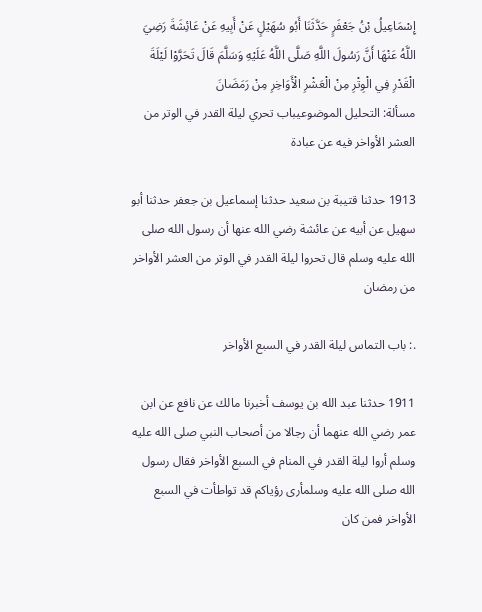إِسْمَاعِيلُ بْنُ جَعْفَرٍ حَدَّثَنَا أَبُو سُهَيْلٍ عَنْ أَبِيهِ عَنْ عَائِشَةَ رَضِيَ اللَّهُ عَنْهَا أَنَّ رَسُولَ اللَّهِ صَلَّى اللَّهُ عَلَيْهِ وَسَلَّمَ قَالَ تَحَرَّوْا لَيْلَةَ الْقَدْرِ فِي الْوِتْرِ مِنْ الْعَشْرِ الْأَوَاخِرِ مِنْ رَمَضَانَ
مسألة: التحليل الموضوعيباب تحري ليلة القدر في الوتر من العشر الأواخر فيه عن عبادة

1913 حدثنا قتيبة بن سعيد حدثنا إسماعيل بن جعفر حدثنا أبو سهيل عن أبيه عن عائشة رضي الله عنها أن رسول الله صلى الله عليه وسلم قال تحروا ليلة القدر في الوتر من العشر الأواخر من رمضان

.: باب التماس ليلة القدر في السبع الأواخر

1911 حدثنا عبد الله بن يوسف أخبرنا مالك عن نافع عن ابن عمر رضي الله عنهما أن رجالا من أصحاب النبي صلى الله عليه وسلم أروا ليلة القدر في المنام في السبع الأواخر فقال رسول الله صلى الله عليه وسلمأرى رؤياكم قد تواطأت في السبع الأواخر فمن كان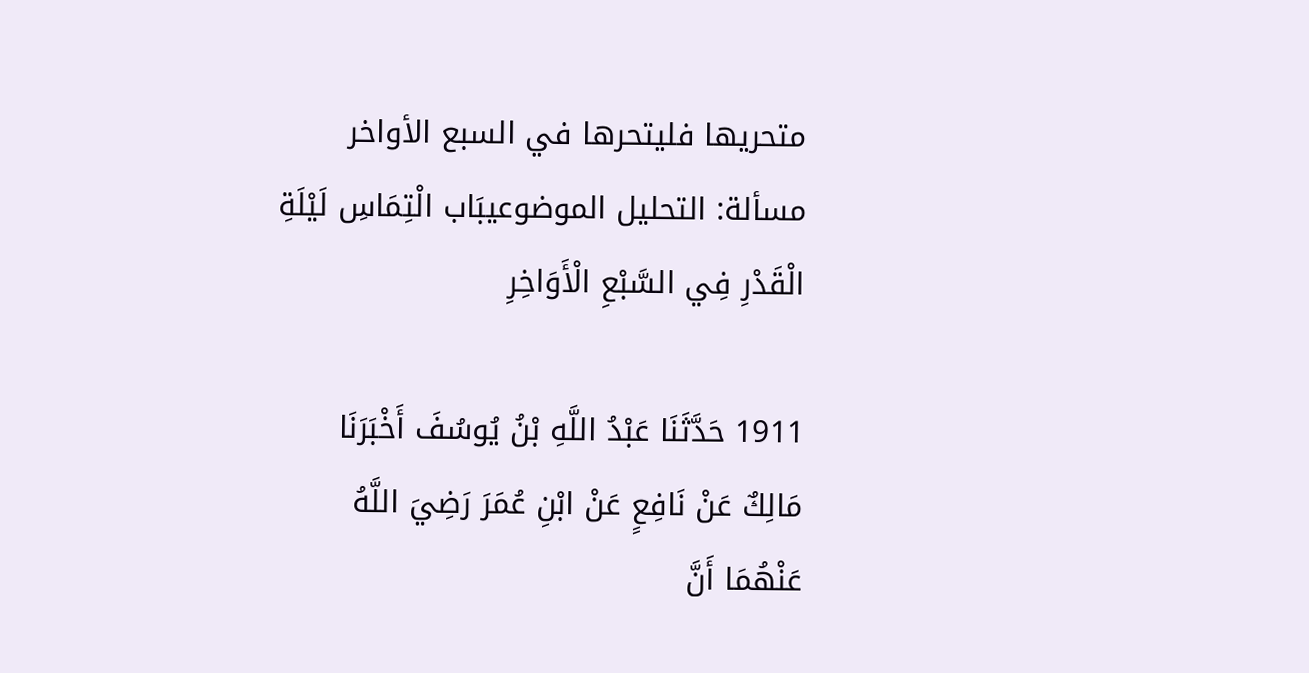متحريها فليتحرها في السبع الأواخر مسألة: التحليل الموضوعيبَاب الْتِمَاسِ لَيْلَةِ الْقَدْرِ فِي السَّبْعِ الْأَوَاخِرِ

1911 حَدَّثَنَا عَبْدُ اللَّهِ بْنُ يُوسُفَ أَخْبَرَنَا مَالِكٌ عَنْ نَافِعٍ عَنْ ابْنِ عُمَرَ رَضِيَ اللَّهُ عَنْهُمَا أَنَّ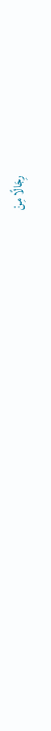رِجَالًا مِنْ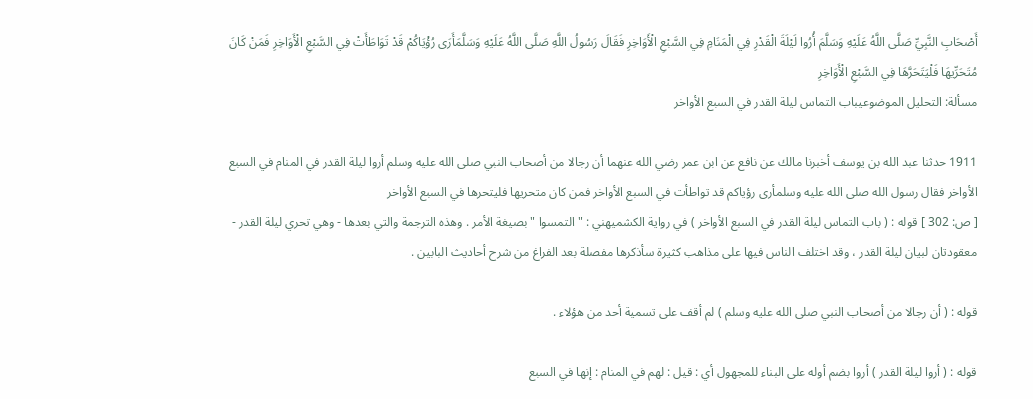أَصْحَابِ النَّبِيِّ صَلَّى اللَّهُ عَلَيْهِ وَسَلَّمَ أُرُوا لَيْلَةَ الْقَدْرِ فِي الْمَنَامِ فِي السَّبْعِ الْأَوَاخِرِ فَقَالَ رَسُولُ اللَّهِ صَلَّى اللَّهُ عَلَيْهِ وَسَلَّمَأَرَى رُؤْيَاكُمْ قَدْ تَوَاطَأَتْ فِي السَّبْعِ الْأَوَاخِرِ فَمَنْ كَانَ مُتَحَرِّيهَا فَلْيَتَحَرَّهَا فِي السَّبْعِ الْأَوَاخِرِ
مسألة: التحليل الموضوعيباب التماس ليلة القدر في السبع الأواخر

1911 حدثنا عبد الله بن يوسف أخبرنا مالك عن نافع عن ابن عمر رضي الله عنهما أن رجالا من أصحاب النبي صلى الله عليه وسلم أروا ليلة القدر في المنام في السبع الأواخر فقال رسول الله صلى الله عليه وسلمأرى رؤياكم قد تواطأت في السبع الأواخر فمن كان متحريها فليتحرها في السبع الأواخر
[ ص: 302 ] قوله : ( باب التماس ليلة القدر في السبع الأواخر ) في رواية الكشميهني : " التمسوا " بصيغة الأمر . وهذه الترجمة والتي بعدها - وهي تحري ليلة القدر - معقودتان لبيان ليلة القدر ، وقد اختلف الناس فيها على مذاهب كثيرة سأذكرها مفصلة بعد الفراغ من شرح أحاديث البابين .

قوله : ( أن رجالا من أصحاب النبي صلى الله عليه وسلم ) لم أقف على تسمية أحد من هؤلاء .

قوله : ( أروا ليلة القدر ) أروا بضم أوله على البناء للمجهول أي : قيل : لهم في المنام : إنها في السبع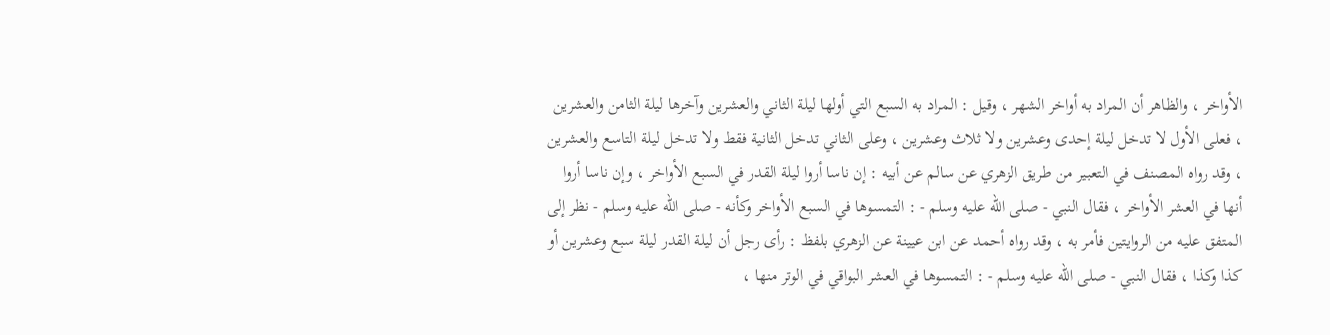الأواخر ، والظاهر أن المراد به أواخر الشهر ، وقيل : المراد به السبع التي أولها ليلة الثاني والعشرين وآخرها ليلة الثامن والعشرين ، فعلى الأول لا تدخل ليلة إحدى وعشرين ولا ثلاث وعشرين ، وعلى الثاني تدخل الثانية فقط ولا تدخل ليلة التاسع والعشرين ، وقد رواه المصنف في التعبير من طريق الزهري عن سالم عن أبيه : إن ناسا أروا ليلة القدر في السبع الأواخر ، وإن ناسا أروا أنها في العشر الأواخر ، فقال النبي - صلى الله عليه وسلم - : التمسوها في السبع الأواخر وكأنه - صلى الله عليه وسلم - نظر إلى المتفق عليه من الروايتين فأمر به ، وقد رواه أحمد عن ابن عيينة عن الزهري بلفظ : رأى رجل أن ليلة القدر ليلة سبع وعشرين أو كذا وكذا ، فقال النبي - صلى الله عليه وسلم - : التمسوها في العشر البواقي في الوتر منها ،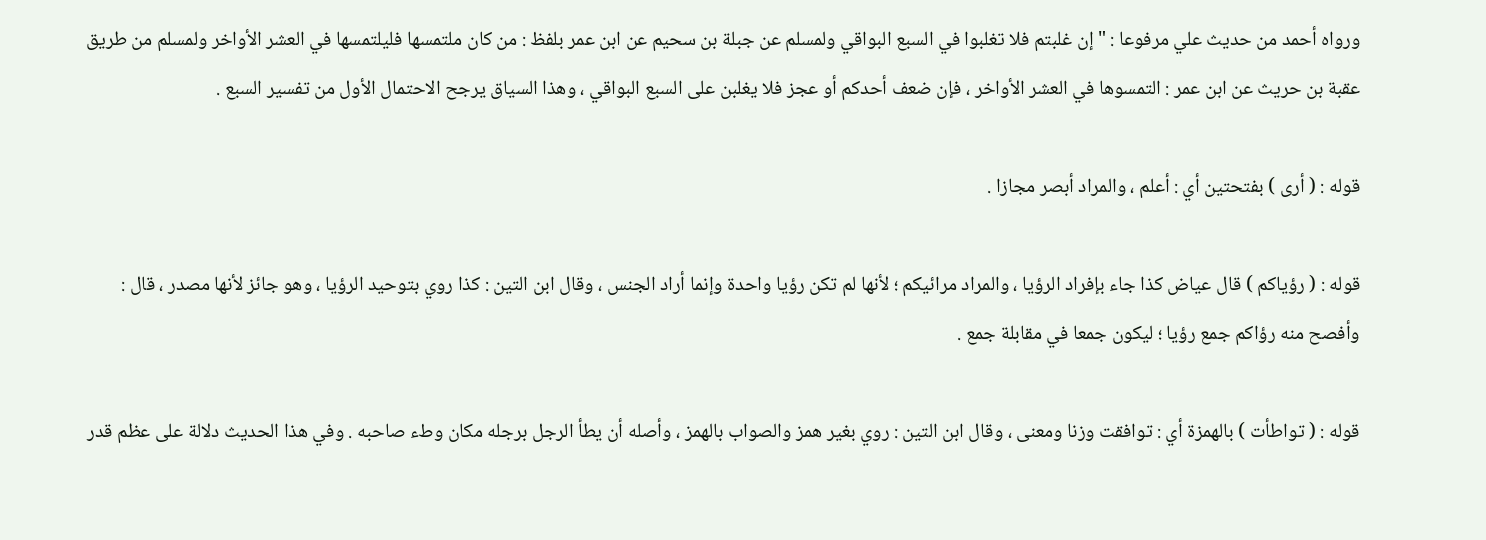ورواه أحمد من حديث علي مرفوعا : " إن غلبتم فلا تغلبوا في السبع البواقي ولمسلم عن جبلة بن سحيم عن ابن عمر بلفظ : من كان ملتمسها فليلتمسها في العشر الأواخر ولمسلم من طريق عقبة بن حريث عن ابن عمر : التمسوها في العشر الأواخر ، فإن ضعف أحدكم أو عجز فلا يغلبن على السبع البواقي ، وهذا السياق يرجح الاحتمال الأول من تفسير السبع .

قوله : ( أرى ) بفتحتين أي : أعلم ، والمراد أبصر مجازا .

قوله : ( رؤياكم ) قال عياض كذا جاء بإفراد الرؤيا ، والمراد مرائيكم ؛ لأنها لم تكن رؤيا واحدة وإنما أراد الجنس ، وقال ابن التين : كذا روي بتوحيد الرؤيا ، وهو جائز لأنها مصدر ، قال : وأفصح منه رؤاكم جمع رؤيا ؛ ليكون جمعا في مقابلة جمع .

قوله : ( تواطأت ) بالهمزة أي : توافقت وزنا ومعنى ، وقال ابن التين : روي بغير همز والصواب بالهمز ، وأصله أن يطأ الرجل برجله مكان وطء صاحبه . وفي هذا الحديث دلالة على عظم قدر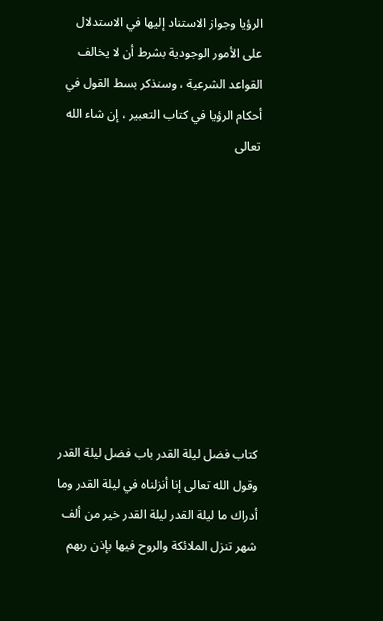الرؤيا وجواز الاستناد إليها في الاستدلال على الأمور الوجودية بشرط أن لا يخالف القواعد الشرعية ، وسنذكر بسط القول في أحكام الرؤيا في كتاب التعبير ، إن شاء الله تعالى









كتاب فضل ليلة القدر باب فضل ليلة القدر وقول الله تعالى إنا أنزلناه في ليلة القدر وما أدراك ما ليلة القدر ليلة القدر خير من ألف شهر تنزل الملائكة والروح فيها بإذن ربهم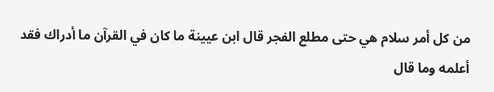من كل أمر سلام هي حتى مطلع الفجر قال ابن عيينة ما كان في القرآن ما أدراك فقد أعلمه وما قال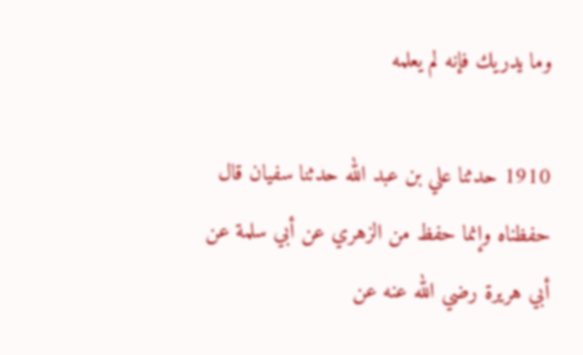وما يدريك فإنه لم يعلمه

1910 حدثنا علي بن عبد الله حدثنا سفيان قال حفظناه وإنما حفظ من الزهري عن أبي سلمة عن أبي هريرة رضي الله عنه عن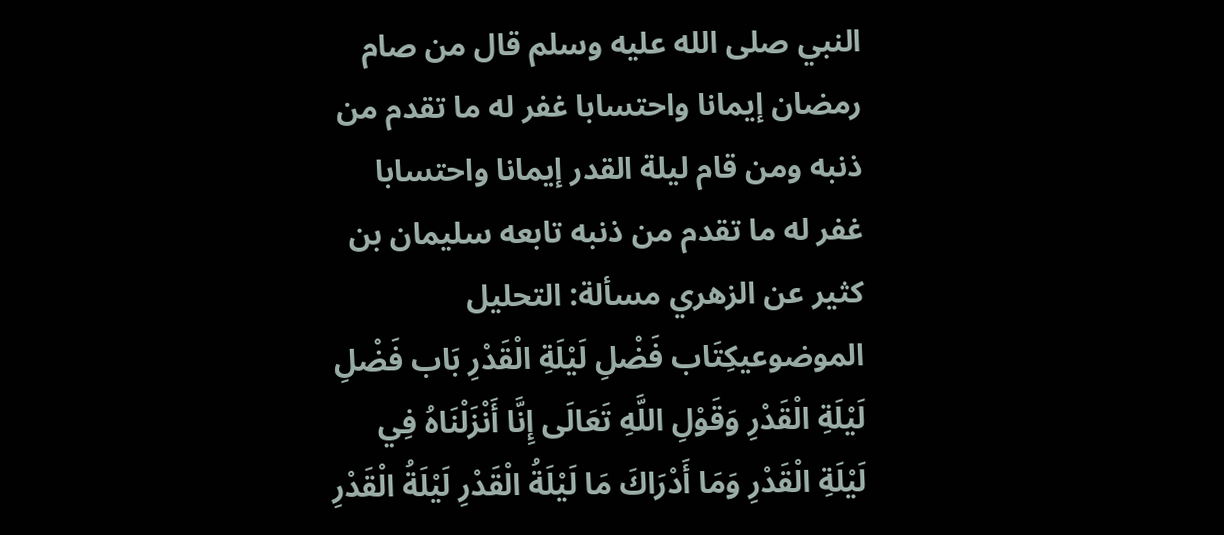النبي صلى الله عليه وسلم قال من صام رمضان إيمانا واحتسابا غفر له ما تقدم من ذنبه ومن قام ليلة القدر إيمانا واحتسابا غفر له ما تقدم من ذنبه تابعه سليمان بن كثير عن الزهري مسألة: التحليل الموضوعيكِتَاب فَضْلِ لَيْلَةِ الْقَدْرِ بَاب فَضْلِ لَيْلَةِ الْقَدْرِ وَقَوْلِ اللَّهِ تَعَالَى إِنَّا أَنْزَلْنَاهُ فِي لَيْلَةِ الْقَدْرِ وَمَا أَدْرَاكَ مَا لَيْلَةُ الْقَدْرِ لَيْلَةُ الْقَدْرِ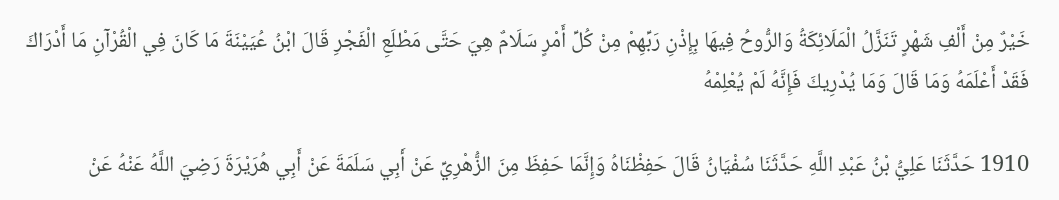خَيْرٌ مِنْ أَلْفِ شَهْرٍ تَنَزَّلُ الْمَلَائِكَةُ وَالرُّوحُ فِيهَا بِإِذْنِ رَبِّهِمْ مِنْ كُلِّ أَمْرٍ سَلَامٌ هِيَ حَتَّى مَطْلَعِ الْفَجْرِ قَالَ ابْنُ عُيَيْنَةَ مَا كَانَ فِي الْقُرْآنِ مَا أَدْرَاكَ فَقَدْ أَعْلَمَهُ وَمَا قَالَ وَمَا يُدْرِيكَ فَإِنَّهُ لَمْ يُعْلِمْهُ

1910 حَدَّثَنَا عَلِيُّ بْنُ عَبْدِ اللَّهِ حَدَّثَنَا سُفْيَانُ قَالَ حَفِظْنَاهُ وَإِنَّمَا حَفِظَ مِنَ الزُّهْرِيِّ عَنْ أَبِي سَلَمَةَ عَنْ أَبِي هُرَيْرَةَ رَضِيَ اللَّهُ عَنْهُ عَنْ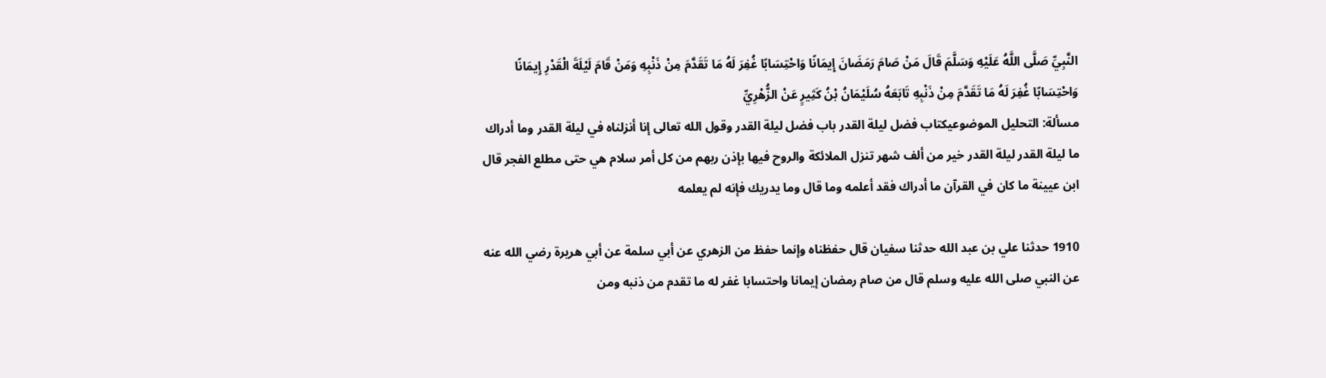النَّبِيِّ صَلَّى اللَّهُ عَلَيْهِ وَسَلَّمَ قَالَ مَنْ صَامَ رَمَضَانَ إِيمَانًا وَاحْتِسَابًا غُفِرَ لَهُ مَا تَقَدَّمَ مِنْ ذَنْبِهِ وَمَنْ قَامَ لَيْلَةَ الْقَدْرِ إِيمَانًا وَاحْتِسَابًا غُفِرَ لَهُ مَا تَقَدَّمَ مِنْ ذَنْبِهِ تَابَعَهُ سُلَيْمَانُ بْنُ كَثِيرٍ عَنْ الزُّهْرِيِّ
مسألة: التحليل الموضوعيكتاب فضل ليلة القدر باب فضل ليلة القدر وقول الله تعالى إنا أنزلناه في ليلة القدر وما أدراك ما ليلة القدر ليلة القدر خير من ألف شهر تنزل الملائكة والروح فيها بإذن ربهم من كل أمر سلام هي حتى مطلع الفجر قال ابن عيينة ما كان في القرآن ما أدراك فقد أعلمه وما قال وما يدريك فإنه لم يعلمه

1910 حدثنا علي بن عبد الله حدثنا سفيان قال حفظناه وإنما حفظ من الزهري عن أبي سلمة عن أبي هريرة رضي الله عنه عن النبي صلى الله عليه وسلم قال من صام رمضان إيمانا واحتسابا غفر له ما تقدم من ذنبه ومن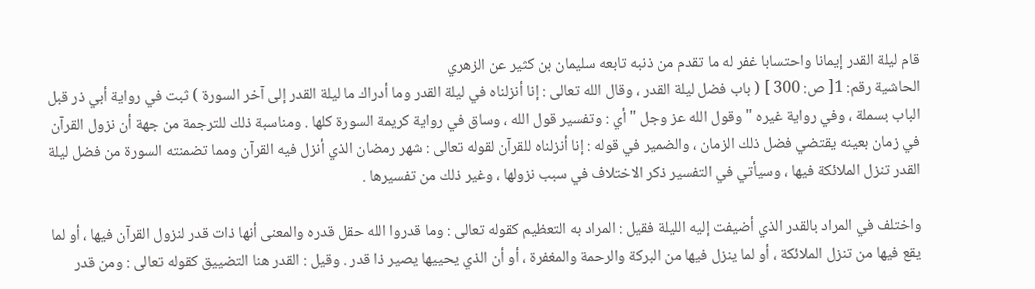قام ليلة القدر إيمانا واحتسابا غفر له ما تقدم من ذنبه تابعه سليمان بن كثير عن الزهري
الحاشية رقم: 1[ ص: 300 ] ( باب فضل ليلة القدر ، وقال الله تعالى : إنا أنزلناه في ليلة القدر وما أدراك ما ليلة القدر إلى آخر السورة ) ثبت في رواية أبي ذر قبل الباب بسملة ، وفي رواية غيره " وقول الله عز وجل " أي : وتفسير قول الله ، وساق في رواية كريمة السورة كلها . ومناسبة ذلك للترجمة من جهة أن نزول القرآن في زمان بعينه يقتضي فضل ذلك الزمان ، والضمير في قوله : إنا أنزلناه للقرآن لقوله تعالى : شهر رمضان الذي أنزل فيه القرآن ومما تضمنته السورة من فضل ليلة القدر تنزل الملائكة فيها ، وسيأتي في التفسير ذكر الاختلاف في سبب نزولها ، وغير ذلك من تفسيرها .

واختلف في المراد بالقدر الذي أضيفت إليه الليلة فقيل : المراد به التعظيم كقوله تعالى : وما قدروا الله حقل قدره والمعنى أنها ذات قدر لنزول القرآن فيها ، أو لما يقع فيها من تنزل الملائكة ، أو لما ينزل فيها من البركة والرحمة والمغفرة ، أو أن الذي يحييها يصير ذا قدر . وقيل : القدر هنا التضييق كقوله تعالى : ومن قدر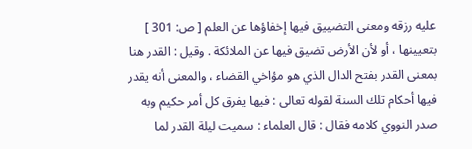عليه رزقه ومعنى التضييق فيها إخفاؤها عن العلم [ ص: 301 ] بتعيينها ، أو لأن الأرض تضيق فيها عن الملائكة . وقيل : القدر هنا بمعنى القدر بفتح الدال الذي هو مؤاخي القضاء ، والمعنى أنه يقدر فيها أحكام تلك السنة لقوله تعالى : فيها يفرق كل أمر حكيم وبه صدر النووي كلامه فقال : قال العلماء : سميت ليلة القدر لما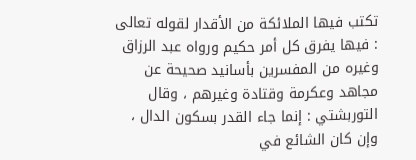تكتب فيها الملائكة من الأقدار لقوله تعالى : فيها يفرق كل أمر حكيم ورواه عبد الرزاق وغيره من المفسرين بأسانيد صحيحة عن مجاهد وعكرمة وقتادة وغيرهم ، وقال التوربشتي : إنما جاء القدر بسكون الدال ، وإن كان الشائع في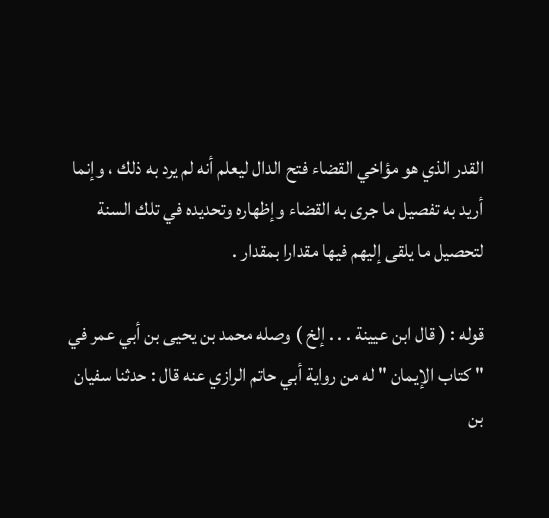القدر الذي هو مؤاخي القضاء فتح الدال ليعلم أنه لم يرد به ذلك ، وإنما أريد به تفصيل ما جرى به القضاء وإظهاره وتحديده في تلك السنة لتحصيل ما يلقى إليهم فيها مقدارا بمقدار .

قوله : ( قال ابن عيينة . . . إلخ ) وصله محمد بن يحيى بن أبي عمر في " كتاب الإيمان " له من رواية أبي حاتم الرازي عنه قال : حدثنا سفيان بن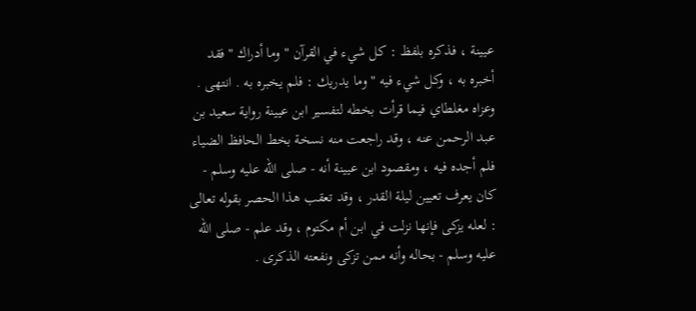عيينة ، فذكره بلفظ : كل شيء في القرآن " وما أدراك " فقد أخبره به ، وكل شيء فيه " وما يدريك : فلم يخبره به . انتهى . وعزاه مغلطاي فيما قرأت بخطه لتفسير ابن عيينة رواية سعيد بن عبد الرحمن عنه ، وقد راجعت منه نسخة بخط الحافظ الضياء فلم أجده فيه ، ومقصود ابن عيينة أنه - صلى الله عليه وسلم - كان يعرف تعيين ليلة القدر ، وقد تعقب هذا الحصر بقوله تعالى : لعله يزكى فإنها نزلت في ابن أم مكتوم ، وقد علم - صلى الله عليه وسلم - بحاله وأنه ممن تزكى ونفعته الذكرى .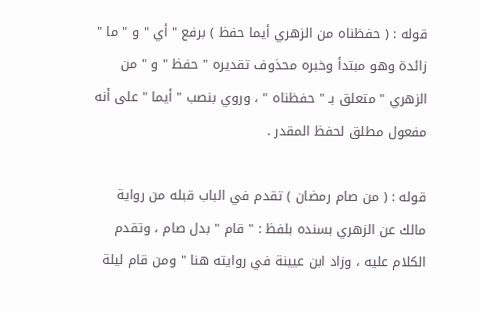قوله : ( حفظناه من الزهري أيما حفظ ) برفع " أي " و " ما " زائدة وهو مبتدأ وخبره محذوف تقديره " حفظ " و " من الزهري " متعلق بـ " حفظناه " ، وروي بنصب " أيما " على أنه مفعول مطلق لحفظ المقدر .

قوله : ( من صام رمضان ) تقدم في الباب قبله من رواية مالك عن الزهري بسنده بلفظ : " قام " بدل صام ، وتقدم الكلام عليه ، وزاد ابن عيينة في روايته هنا " ومن قام ليلة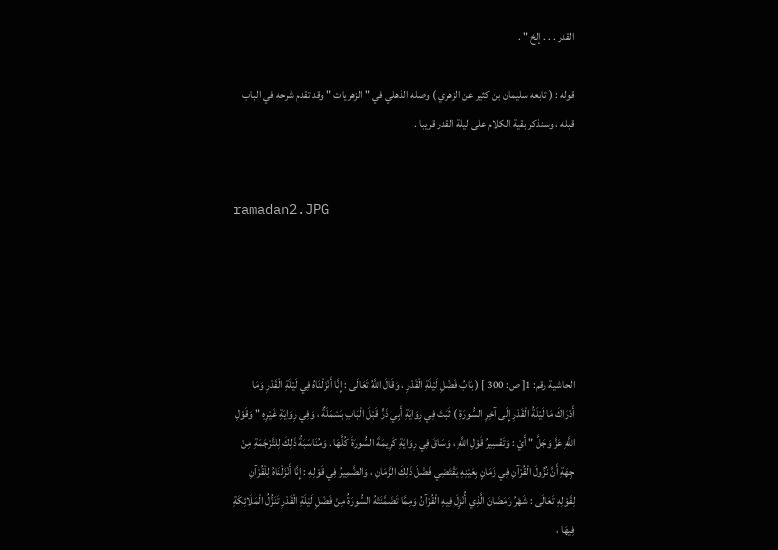القدر . . . إلخ " .

قوله : ( تابعه سليمان بن كثير عن الزهري ) وصله الذهلي في " الزهريات " وقد تقدم شرحه في الباب قبله ، وسنذكر بقية الكلام على ليلة القدر قريبا .


ramadan2.JPG





الحاشية رقم: 1[ ص: 300 ] ( بَابُ فَضْلِ لَيْلَةِ الْقَدْرِ ، وَقَالَ اللَّهُ تَعَالَى : إِنَّا أَنْزَلْنَاهُ فِي لَيْلَةِ الْقَدْرِ وَمَا أَدْرَاكَ مَا لَيْلَةُ الْقَدْرِ إِلَى آخِرِ السُّورَةِ ) ثَبَتَ فِي رِوَايَةِ أَبِي ذَرٍّ قَبْلَ الْبَابِ بَسْمَلَةٌ ، وَفِي رِوَايَةِ غَيْرِهِ " وَقَوْلِ اللَّهِ عَزَّ وَجَلَّ " أَيْ : وَتَفْسِيرُ قَوْلِ اللَّهِ ، وَسَاقَ فِي رِوَايَةِ كَرِيمَةَ السُّورَةَ كُلَّهَا . وَمُنَاسَبَةُ ذَلِكَ لِلتَّرْجَمَةِ مِنْ جِهَةِ أَنَّ نُزُولَ الْقُرْآنِ فِي زَمَانٍ بِعَيْنِهِ يَقْتَضِي فَضْلَ ذَلِكَ الزَّمَانِ ، وَالضَّمِيرُ فِي قَوْلِهِ : إِنَّا أَنْزَلْنَاهُ لِلْقُرْآنِ لِقَوْلِهِ تَعَالَى : شَهْرُ رَمَضَانَ الَّذِي أُنْزِلَ فِيهِ الْقُرْآنُ وَمِمَّا تَضَمَّنَتْهُ السُّورَةُ مِنْ فَضْلِ لَيْلَةِ الْقَدْرِ تَنَزُّلُ الْمَلَائِكَةِ فِيهَا ،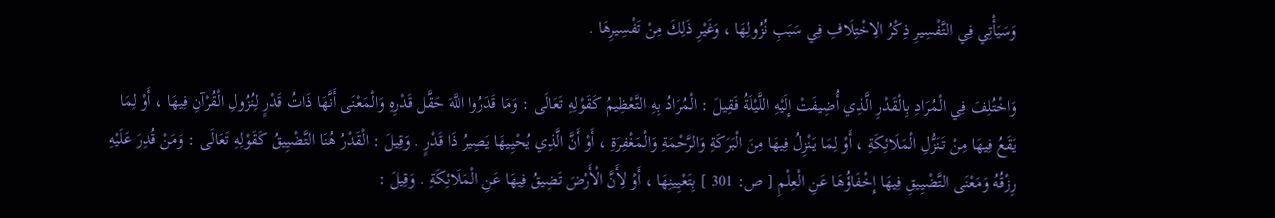وَسَيَأْتِي فِي التَّفْسِيرِ ذِكْرُ الِاخْتِلَافِ فِي سَبَبِ نُزُولِهَا ، وَغَيْرِ ذَلِكَ مِنْ تَفْسِيرِهَا .

وَاخْتُلِفَ فِي الْمُرَادِ بِالْقَدْرِ الَّذِي أُضِيفَتْ إِلَيْهِ اللَّيْلَةُ فَقِيلَ : الْمُرَادُ بِهِ التَّعْظِيمُ كَقَوْلِهِ تَعَالَى : وَمَا قَدَرُوا اللَّهَ حَقَّل قَدْرِهِ وَالْمَعْنَى أَنَّهَا ذَاتُ قَدْرٍ لِنُزُولِ الْقُرْآنِ فِيهَا ، أَوْ لِمَا يَقَعُ فِيهَا مِنْ تَنَزُّلِ الْمَلَائِكَةِ ، أَوْ لِمَا يَنْزِلُ فِيهَا مِنَ الْبَرَكَةِ وَالرَّحْمَةِ وَالْمَغْفِرَةِ ، أَوْ أَنَّ الَّذِي يُحْيِيهَا يَصِيرُ ذَا قَدْرٍ . وَقِيلَ : الْقَدْرُ هُنَا التَّضْيِيقُ كَقَوْلِهِ تَعَالَى : وَمَنْ قُدِرَ عَلَيْهِ رِزْقُهُ وَمَعْنَى التَّضْيِيقِ فِيهَا إِخْفَاؤُهَا عَنِ الْعِلْمِ [ ص: 301 ] بِتَعْيِينِهَا ، أَوْ لِأَنَّ الْأَرْضَ تَضِيقُ فِيهَا عَنِ الْمَلَائِكَةِ . وَقِيلَ :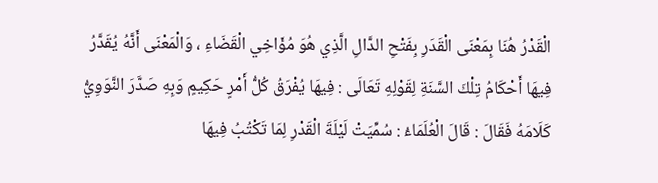الْقَدْرُ هُنَا بِمَعْنَى الْقَدَرِ بِفَتْحِ الدَّالِ الَّذِي هُوَ مُؤَاخِي الْقَضَاءِ ، وَالْمَعْنَى أَنَّهُ يُقَدَّرُ فِيهَا أَحْكَامُ تِلْكَ السَّنَةِ لِقَوْلِهِ تَعَالَى : فِيهَا يُفْرَقُ كُلُّ أَمْرٍ حَكِيمٍ وَبِهِ صَدَّرَ النَّوَوِيُّ كَلَامَهُ فَقَالَ : قَالَ الْعُلَمَاءُ : سُمِّيَتْ لَيْلَةَ الْقَدْرِ لِمَا تَكْتُبُ فِيهَا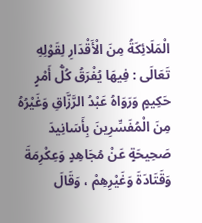الْمَلَائِكَةُ مِنَ الْأَقْدَارِ لِقَوْلِهِ تَعَالَى : فِيهَا يُفْرَقُ كُلُّ أَمْرٍ حَكِيمٍ وَرَوَاهُ عَبْدُ الرَّزَّاقِ وَغَيْرُهُ مِنَ الْمُفَسِّرِينَ بِأَسَانِيدَ صَحِيحَةٍ عَنْ مُجَاهِدٍ وَعِكْرِمَةَ وَقَتَادَةَ وَغَيْرِهِمْ ، وَقَالَ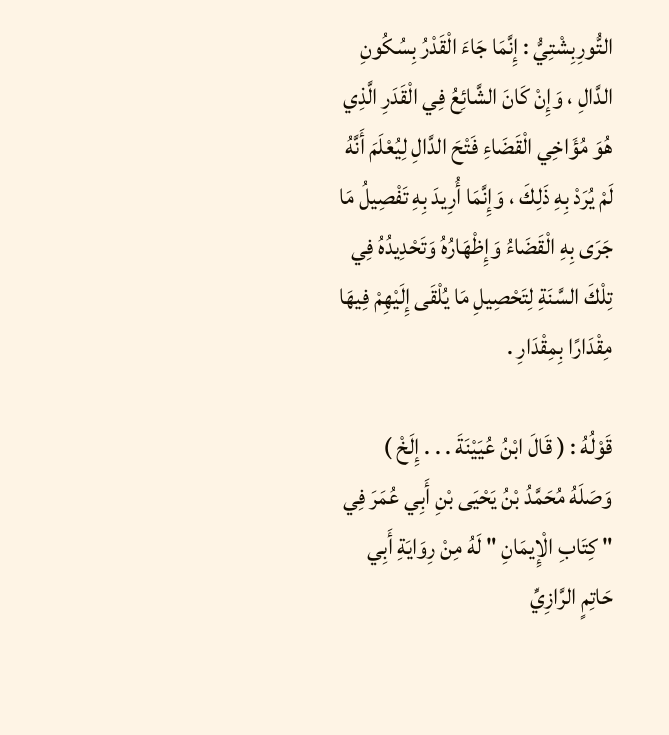التُّورِبِشْتِيُّ : إِنَّمَا جَاءَ الْقَدْرُ بِسُكُونِ الدَّالِ ، وَإِنْ كَانَ الشَّائِعُ فِي الْقَدَرِ الَّذِي هُوَ مُؤَاخِي الْقَضَاءِ فَتْحَ الدَّالِ لِيُعْلَمَ أَنَّهُ لَمْ يُرَدْ بِهِ ذَلِكَ ، وَإِنَّمَا أُرِيدَ بِهِ تَفْصِيلُ مَا جَرَى بِهِ الْقَضَاءُ وَإِظْهَارُهُ وَتَحْدِيدُهُ فِي تِلْكَ السَّنَةِ لِتَحْصِيلِ مَا يُلْقَى إِلَيْهِمْ فِيهَا مِقْدَارًا بِمِقْدَارِ .

قَوْلُهُ : ( قَالَ ابْنُ عُيَيْنَةَ . . . إِلَخْ ) وَصَلَهُ مُحَمَّدُ بْنُ يَحْيَى بْنِ أَبِي عُمَرَ فِي " كِتَابِ الْإِيمَانِ " لَهُ مِنْ رِوَايَةِ أَبِي حَاتِمٍ الرَّازِيِّ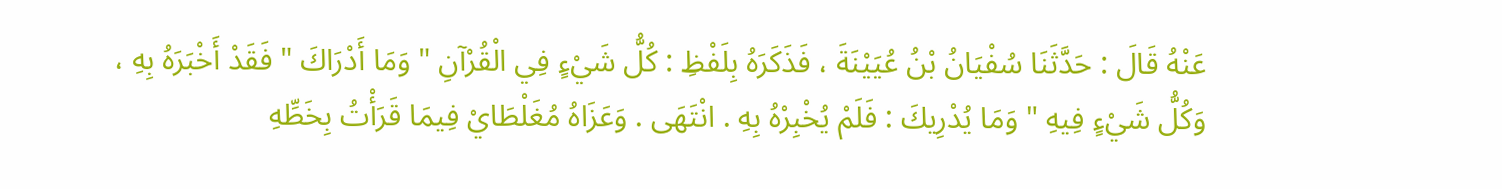عَنْهُ قَالَ : حَدَّثَنَا سُفْيَانُ بْنُ عُيَيْنَةَ ، فَذَكَرَهُ بِلَفْظِ : كُلُّ شَيْءٍ فِي الْقُرْآنِ " وَمَا أَدْرَاكَ " فَقَدْ أَخْبَرَهُ بِهِ ، وَكُلُّ شَيْءٍ فِيهِ " وَمَا يُدْرِيكَ : فَلَمْ يُخْبِرْهُ بِهِ . انْتَهَى . وَعَزَاهُ مُغَلْطَايْ فِيمَا قَرَأْتُ بِخَطِّهِ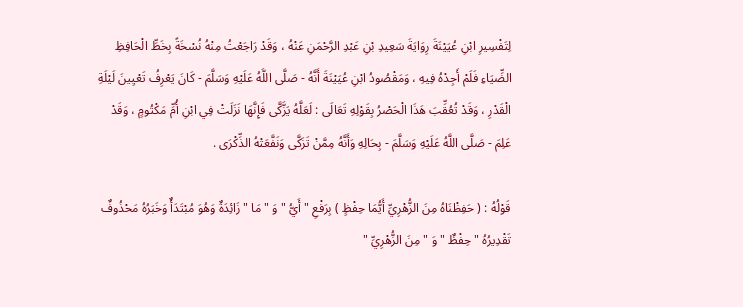لِتَفْسِيرِ ابْنِ عُيَيْنَةَ رِوَايَةَ سَعِيدِ بْنِ عَبْدِ الرَّحْمَنِ عَنْهُ ، وَقَدْ رَاجَعْتُ مِنْهُ نُسْخَةً بِخَطِّ الْحَافِظِ الضِّيَاءِ فَلَمْ أَجِدْهُ فِيهِ ، وَمَقْصُودُ ابْنِ عُيَيْنَةَ أَنَّهُ - صَلَّى اللَّهُ عَلَيْهِ وَسَلَّمَ - كَانَ يَعْرِفُ تَعْيِينَ لَيْلَةِ الْقَدْرِ ، وَقَدْ تُعُقِّبَ هَذَا الْحَصْرُ بِقَوْلِهِ تَعَالَى : لَعَلَّهُ يَزَّكَّى فَإِنَّهَا نَزَلَتْ فِي ابْنِ أُمِّ مَكْتُومٍ ، وَقَدْ عَلِمَ - صَلَّى اللَّهُ عَلَيْهِ وَسَلَّمَ - بِحَالِهِ وَأَنَّهُ مِمَّنْ تَزَكَّى وَنَفَّعَتْهُ الذِّكْرَى .

قَوْلُهُ : ( حَفِظْنَاهُ مِنَ الزُّهْرِيِّ أَيُّمَا حِفْظٍ ) بِرَفْعِ " أَيُّ " وَ " مَا " زَائِدَةٌ وَهُوَ مُبْتَدَأٌ وَخَبَرُهُ مَحْذُوفٌ تَقْدِيرُهُ " حِفْظٌ " وَ " مِنَ الزُّهْرِيِّ "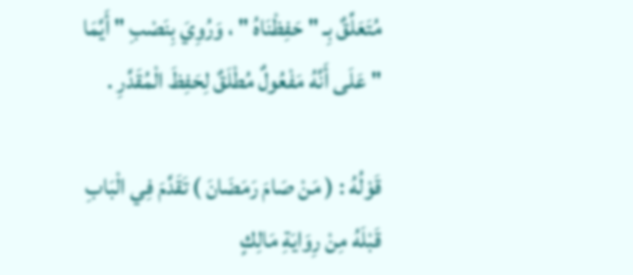مُتَعَلِّقٌ بِـ " حَفِظْنَاهُ " ، وَرُوِيَ بِنَصْبِ " أَيَّمَا " عَلَى أَنَّهُ مَفْعُولٌ مُطْلَقٌ لِحَفِظَ الْمُقَدَّرِ .

قَوْلُهُ : ( مَنْ صَامَ رَمَضَانَ ) تَقَدَّمَ فِي الْبَابِ قَبْلَهُ مِنْ رِوَايَةِ مَالِكٍ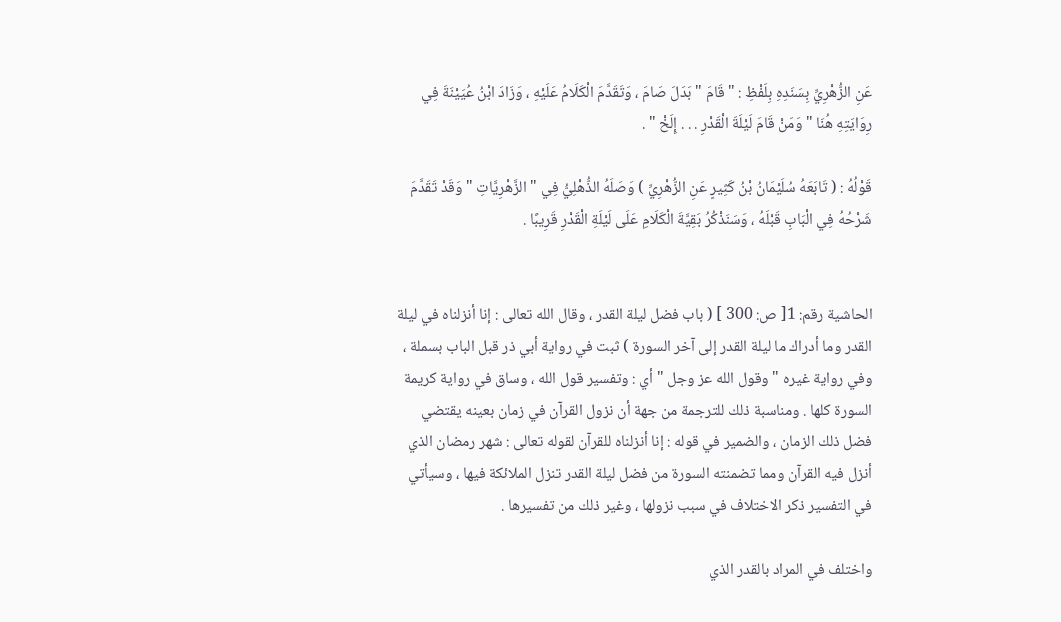عَنِ الزُّهْرِيِّ بِسَنَدِهِ بِلَفْظِ : " قَامَ " بَدَلَ صَامَ ، وَتَقَدَّمَ الْكَلَامُ عَلَيْهِ ، وَزَادَ ابْنُ عُيَيْنَةَ فِي رِوَايَتِهِ هُنَا " وَمَنْ قَامَ لَيْلَةَ الْقَدْرِ . . . إِلَخْ " .

قَوْلُهُ : ( تَابَعَهُ سُلَيْمَانُ بْنُ كَثِيرٍ عَنِ الزُّهْرِيِّ ) وَصَلَهُ الذُّهْلِيُّ فِي " الزَّهْرِيَّاتِ " وَقَدْ تَقَدَّمَ شَرْحُهُ فِي الْبَابِ قَبْلَهُ ، وَسَنَذْكُرُ بَقِيَّةَ الْكَلَامِ عَلَى لَيْلَةِ الْقَدْرِ قَرِيبًا .


الحاشية رقم: 1[ ص: 300 ] ( باب فضل ليلة القدر ، وقال الله تعالى : إنا أنزلناه في ليلة القدر وما أدراك ما ليلة القدر إلى آخر السورة ) ثبت في رواية أبي ذر قبل الباب بسملة ، وفي رواية غيره " وقول الله عز وجل " أي : وتفسير قول الله ، وساق في رواية كريمة السورة كلها . ومناسبة ذلك للترجمة من جهة أن نزول القرآن في زمان بعينه يقتضي فضل ذلك الزمان ، والضمير في قوله : إنا أنزلناه للقرآن لقوله تعالى : شهر رمضان الذي أنزل فيه القرآن ومما تضمنته السورة من فضل ليلة القدر تنزل الملائكة فيها ، وسيأتي في التفسير ذكر الاختلاف في سبب نزولها ، وغير ذلك من تفسيرها .

واختلف في المراد بالقدر الذي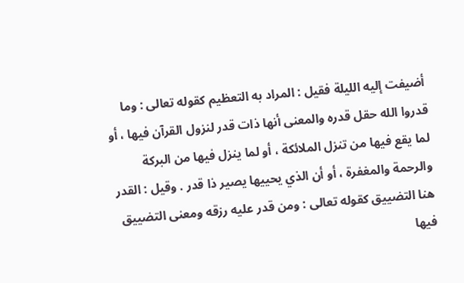أضيفت إليه الليلة فقيل : المراد به التعظيم كقوله تعالى : وما قدروا الله حقل قدره والمعنى أنها ذات قدر لنزول القرآن فيها ، أو لما يقع فيها من تنزل الملائكة ، أو لما ينزل فيها من البركة والرحمة والمغفرة ، أو أن الذي يحييها يصير ذا قدر . وقيل : القدر هنا التضييق كقوله تعالى : ومن قدر عليه رزقه ومعنى التضييق فيها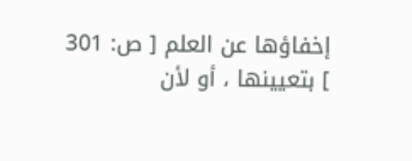إخفاؤها عن العلم [ ص: 301 ] بتعيينها ، أو لأن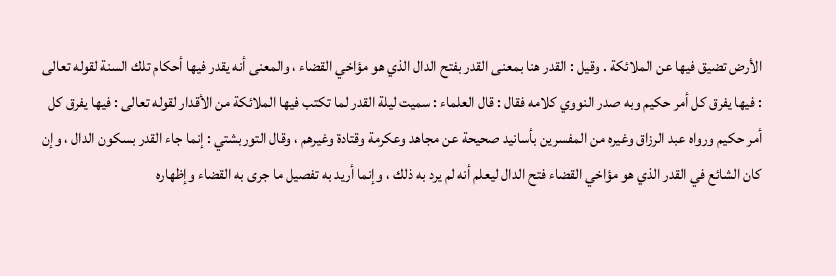الأرض تضيق فيها عن الملائكة . وقيل : القدر هنا بمعنى القدر بفتح الدال الذي هو مؤاخي القضاء ، والمعنى أنه يقدر فيها أحكام تلك السنة لقوله تعالى : فيها يفرق كل أمر حكيم وبه صدر النووي كلامه فقال : قال العلماء : سميت ليلة القدر لما تكتب فيها الملائكة من الأقدار لقوله تعالى : فيها يفرق كل أمر حكيم ورواه عبد الرزاق وغيره من المفسرين بأسانيد صحيحة عن مجاهد وعكرمة وقتادة وغيرهم ، وقال التوربشتي : إنما جاء القدر بسكون الدال ، وإن كان الشائع في القدر الذي هو مؤاخي القضاء فتح الدال ليعلم أنه لم يرد به ذلك ، وإنما أريد به تفصيل ما جرى به القضاء وإظهاره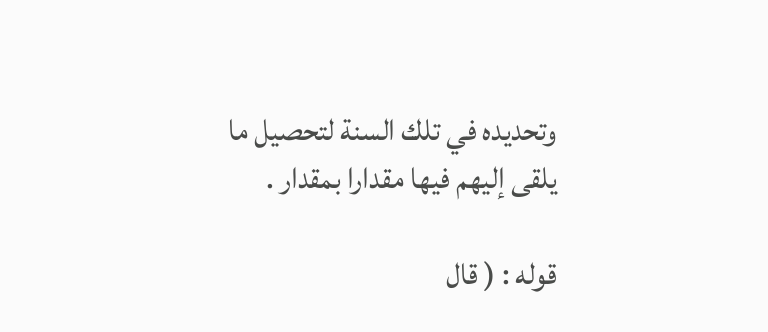وتحديده في تلك السنة لتحصيل ما يلقى إليهم فيها مقدارا بمقدار .

قوله : ( قال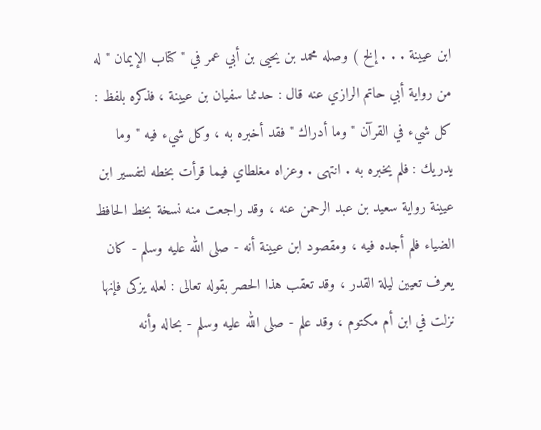ابن عيينة . . . إلخ ) وصله محمد بن يحيى بن أبي عمر في " كتاب الإيمان " له من رواية أبي حاتم الرازي عنه قال : حدثنا سفيان بن عيينة ، فذكره بلفظ : كل شيء في القرآن " وما أدراك " فقد أخبره به ، وكل شيء فيه " وما يدريك : فلم يخبره به . انتهى . وعزاه مغلطاي فيما قرأت بخطه لتفسير ابن عيينة رواية سعيد بن عبد الرحمن عنه ، وقد راجعت منه نسخة بخط الحافظ الضياء فلم أجده فيه ، ومقصود ابن عيينة أنه - صلى الله عليه وسلم - كان يعرف تعيين ليلة القدر ، وقد تعقب هذا الحصر بقوله تعالى : لعله يزكى فإنها نزلت في ابن أم مكتوم ، وقد علم - صلى الله عليه وسلم - بحاله وأنه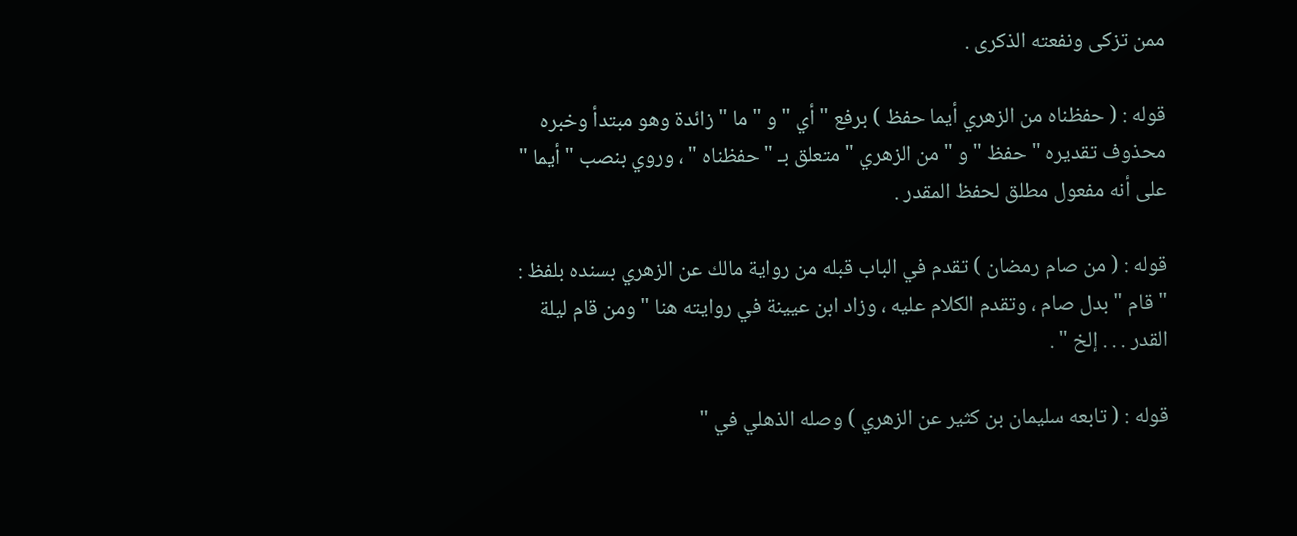ممن تزكى ونفعته الذكرى .

قوله : ( حفظناه من الزهري أيما حفظ ) برفع " أي " و " ما " زائدة وهو مبتدأ وخبره محذوف تقديره " حفظ " و " من الزهري " متعلق بـ " حفظناه " ، وروي بنصب " أيما " على أنه مفعول مطلق لحفظ المقدر .

قوله : ( من صام رمضان ) تقدم في الباب قبله من رواية مالك عن الزهري بسنده بلفظ : " قام " بدل صام ، وتقدم الكلام عليه ، وزاد ابن عيينة في روايته هنا " ومن قام ليلة القدر . . . إلخ " .

قوله : ( تابعه سليمان بن كثير عن الزهري ) وصله الذهلي في "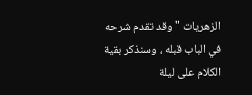الزهريات " وقد تقدم شرحه في الباب قبله ، وسنذكر بقية الكلام على ليلة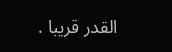القدر قريبا .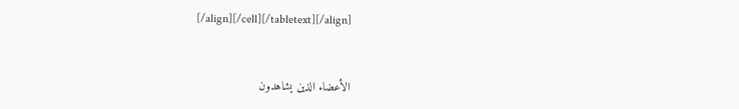[/align][/cell][/tabletext][/align]


الأعضاء الذين يشاهدون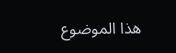هذا الموضوع